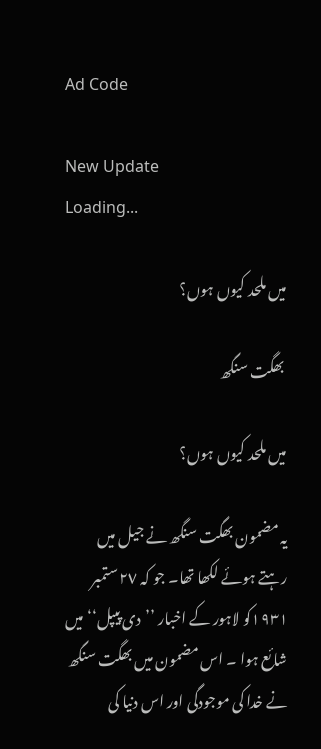Ad Code

New Update
Loading...

میں ملحد کیوں ہوں؟

 بھگت سنگھ

میں ملحد کیوں ہوں؟

یہ مضمون بھگت سنگھ نے جیل میں رہتے ہوئے لکھا تھا۔ جو کہ ٢٧ ستمبر  ١٩٣١کو لاہور کے اخبار ’’دی پیپل‘‘ میں شائع ہوا ۔ اس مضمون میں بھگت سنگھ نے خدا کی موجودگی اور اس دنیا کی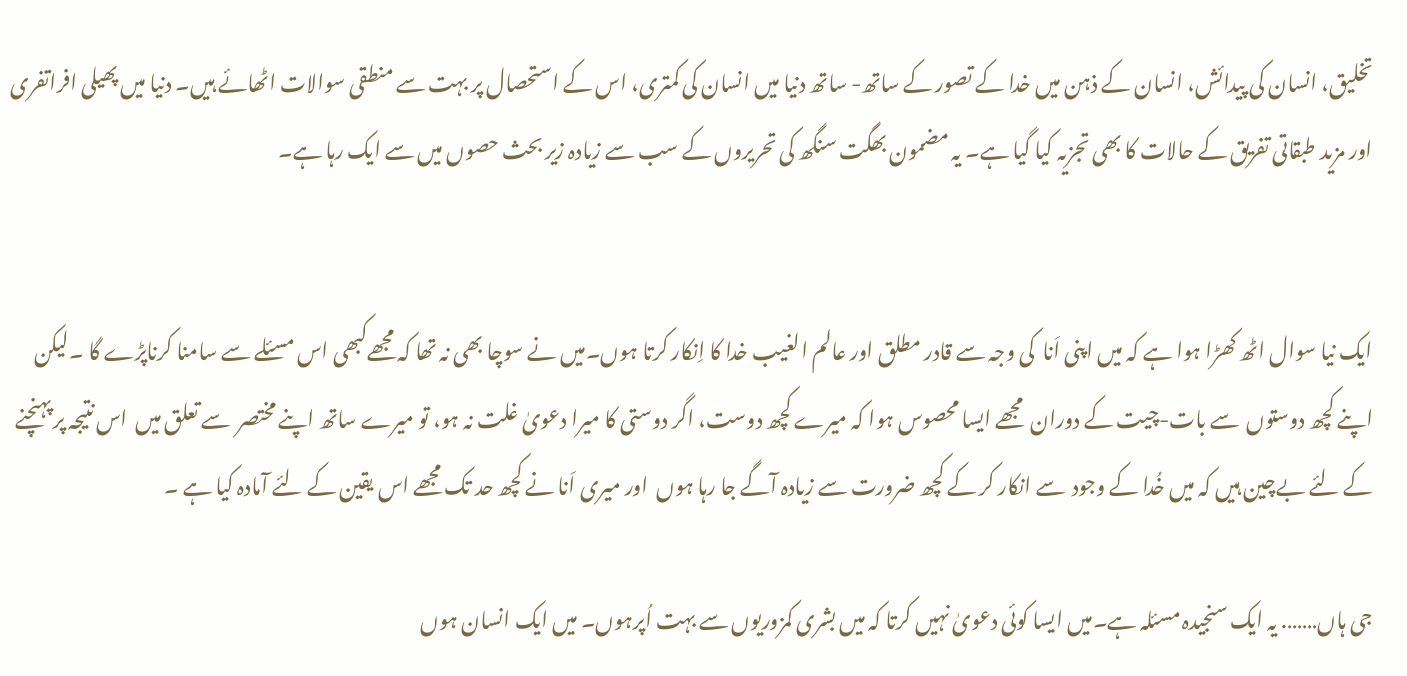تخلیق، انسان کی پیدائش، انسان کے ذہن میں خدا کے تصور کے ساتھ- ساتھ دنیا میں انسان کی کمتری، اس کے استحصال پر بہت سے منطقی سوالات اٹھائے ہیں۔ دنیا میں پھیلی افراتفری اور مزید طبقاتی تفریق کے حالات کا بھی تجزیہ کیا گیا ہے۔ یہ مضمون بھگت سنگھ کی تحریروں کے سب سے زیادہ زیر بحث حصوں میں سے ایک رہا ہے۔


ایک نیا سوال اٹھ کھڑا ہوا ہے کہ میں اپنی اَنا  کی وجہ سے قادر مطلق اور عالم الغیب خدا کا اِنکار کرتا ہوں۔میں نے سوچا بھی نہ تھا کہ مجھےکبھی اس مسئلے سے سامنا کرناپڑے گا ۔لیکن اپنے کچھ دوستوں  سے بات-چیت کے دوران  مجھے ایسا محصوس ہوا کہ میرے کچھ دوست، اگر دوستی کا میرا دعویٰ غلت نہ ہو، تو میرے ساتھ اپنے مختصر  سے تعلق میں  اس نتیجہ پر پہنچنے کے لئے بےچین ہیں کہ میں خُدا کے وجود  سے انکار کر کے کچھ ضرورت سے زیادہ آگے جا رہا ہوں  اور میری اَنا نے کچھ حد تک مجھے اس یقین کے لئے آمادہ کیا ہے ۔

جی ہاں……. یہ ایک سنجیدہ مسئلہ ہے۔میں ایسا کوئی دعویٰ نہیں کرتا کہ میں بشری کمزوریوں سے بہت اُپرہوں۔ میں ایک انسان ہوں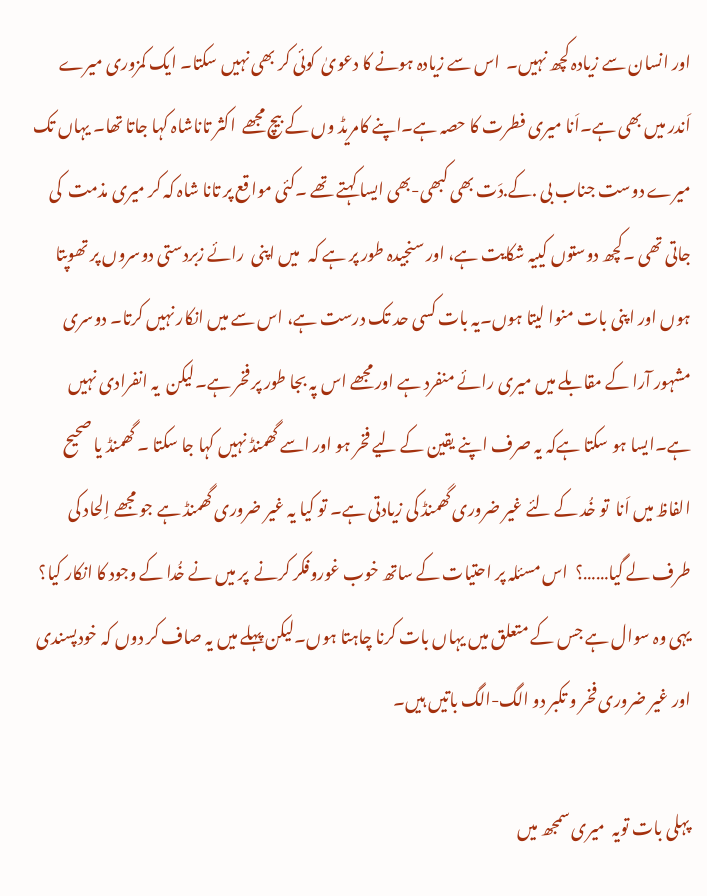اور انسان سے زیادہ کچھ نہیں۔  اس سے زیادہ ہونے کا دعویٰ  کوئی کر بھی نہیں سکتا۔ ایک کمزوری میرے اَندر میں بھی ہے۔اَنا میری فطرت کا حصہ ہے۔اپنے کامریڈ وں کے بیچ مجھے  اکثر تاناشاہ کہا جاتا تھا۔ یہاں تک میرے دوست جناب بی .کے.دَت بھی کبھی-بھی ایسا کہتے تھے ۔کئی مواقع پر تانا شاہ کہ کر میری مذمت  کی جاتی تھی ۔کچھ دوستوں کییہ شکایت ہے، اور سنجیدہ طور پر ہے کہ   میں اپنی  رائے زبردستی دوسروں پر تھوپتا ہوں اور اپنی بات منوا لیتا ہوں۔یہ بات کسی حد تک درست ہے، اس سے میں انکار نہیں کرتا۔ دوسری مشہور آرا کے مقابلے میں میری رائے منفرد ہے اور مجھے اس پہ بجا طور پر فخر ہے۔لیکن  یہ انفرادی نہیں ہے۔ایسا ہو سکتا ہےکہ یہ صرف اپنے یقین کے لیے فخر ہو اور اسے گھمنڈ نہیں کہا جا سکتا ۔ گھمنڈ یا صحیح  الفاظ میں اَنا  تو خُد کے لئے غیر ضروری گھمنڈ کی زیادتی ہے۔ تو کیا یہ غیر ضروری گھمنڈ ہے جو مجھے اِلحاد کی طرف لے گیا……؟  اس مسئلہ پر احتیات کے ساتھ خوب غوروفکر کرنے  پر میں نے خُدا کے وجود کا انکار کیا؟  یہی وہ سوال ہے جس کے متعلق میں یہاں بات کرنا چاہتا ہوں۔لیکن پہلے میں یہ صاف کر دوں کہ خودپسندی اور غیر ضروری فخر و تکبر دو الگ-الگ باتیں ہیں۔

پہلی بات تویہ  میری سمجھ میں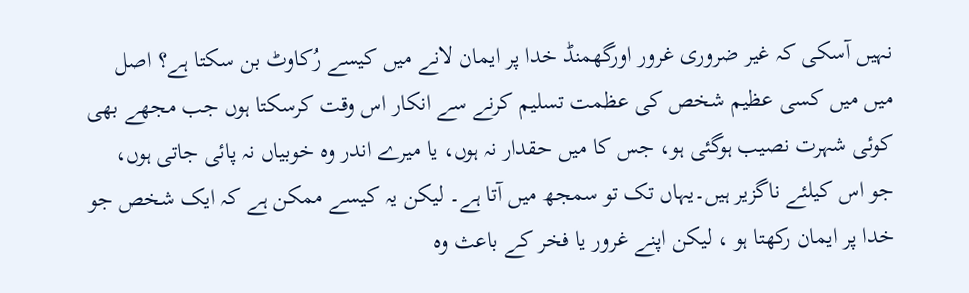نہیں آسکی کہ غیر ضروری غرور اورگھمنڈ خدا پر ایمان لانے میں کیسے رُکاوٹ بن سکتا ہے؟ اصل میں میں کسی عظیم شخص کی عظمت تسلیم کرنے سے انکار اس وقت کرسکتا ہوں جب مجھے بھی کوئی شہرت نصیب ہوگئی ہو، جس کا میں حقدار نہ ہوں، یا میرے اندر وہ خوبیاں نہ پائی جاتی ہوں، جو اس کیلئے ناگزیر ہیں۔یہاں تک تو سمجھ میں آتا ہے۔ لیکن یہ کیسے ممکن ہے کہ ایک شخص جو  خدا پر ایمان رکھتا ہو ، لیکن اپنے غرور یا فخر کے باعث وہ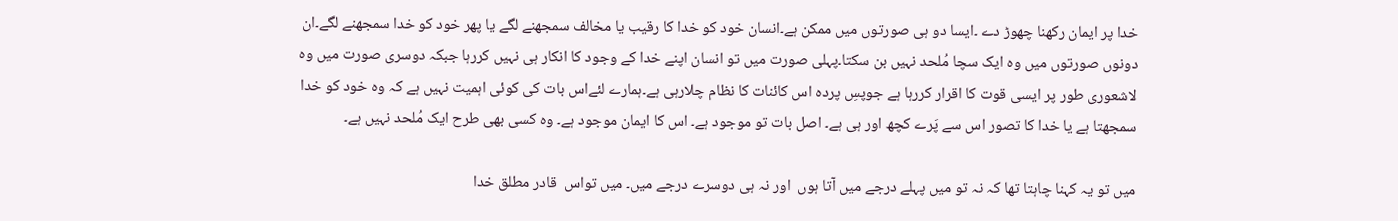خدا پر ایمان رکھنا چھوڑ دے ۔ایسا دو ہی صورتوں میں ممکن ہے۔انسان خود کو خدا کا رقیب یا مخالف سمجھنے لگے یا پھر خود کو خدا سمجھنے لگے۔ان دونوں صورتوں میں وہ ایک سچا مُلحد نہیں بن سکتا۔پہلی صورت میں تو انسان اپنے خدا کے وجود کا انکار ہی نہیں کررہا جبکہ دوسری صورت میں وہ لاشعوری طور پر ایسی قوت کا اقرار کررہا ہے جوپسِ پردہ اس کائنات کا نظام چلارہی ہے۔ہمارے لئےاس بات کی کوئی اہمیت نہیں ہے کہ وہ خود کو خدا سمجھتا ہے یا خدا کا تصور اس سے پَرے کچھ اور ہی ہے۔ اصل بات تو موجود ہے۔ اس کا ایمان موجود ہے۔ وہ کسی بھی طرح ایک مُلحد نہیں ہے۔

میں تو یہ کہنا چاہتا تھا کہ نہ تو میں پہلے درجے میں آتا ہوں  اور نہ ہی دوسرے درجے میں۔ میں تواس  قادر مطلق خدا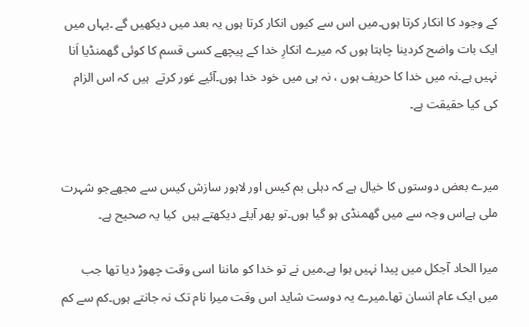کے وجود کا انکار کرتا ہوں۔میں اس سے کیوں انکار کرتا ہوں یہ بعد میں دیکھیں گے ۔یہاں میں ایک بات واضح کردینا چاہتا ہوں کہ میرے انکارِ خدا کے پیچھے کسی قسم کا کوئی گھمنڈیا اَنا نہیں ہے۔نہ میں خدا کا حریف ہوں ، نہ ہی میں خود خدا ہوں۔آئیے غور کرتے  ہیں کہ اس الزام کی کیا حقیقت ہے۔


میرے بعض دوستوں کا خیال ہے کہ دہلی بم کیس اور لاہور سازش کیس سے مجھےجو شہرت ملی ہےاس وجہ سے میں گھمنڈی ہو گیا ہوں۔تو پھر آیئے دیکھتے ہیں  کیا یہ صحیح ہے۔

میرا الحاد آجکل میں پیدا نہیں ہوا ہے۔میں نے تو خدا کو ماننا اسی وقت چھوڑ دیا تھا جب میں ایک عام انسان تھا۔میرے یہ دوست شاید اس وقت میرا نام تک نہ جانتے ہوں۔کم سے کم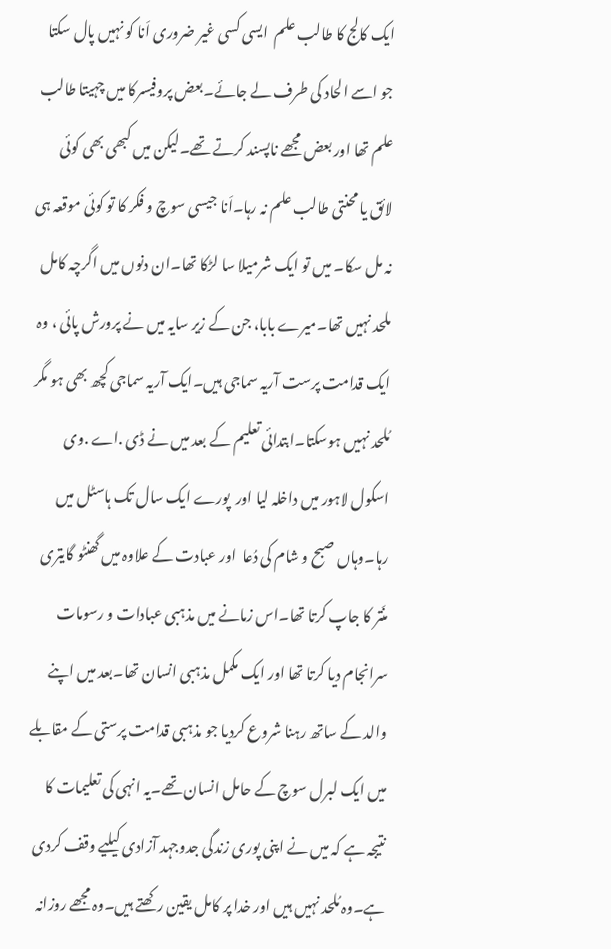ایک کالج کا طالب علم  ایسی کسی غیر ضروری اَنا کو نہیں پال سکتا  جو اسے الحاد کی طرف لے جائے۔بعض پروفیسرکا میں چہیتا طالب علم تھا اور بعض مجھے ناپسند کرتے تھے۔لیکن میں کبھی بھی کوئی لائق یا محنتی طالب علم نہ رہا۔اَنا جیسی سوچ و فکر کا تو کوئی موقعہ ہی نہ مل سکا۔ میں تو ایک شرمیلا سا لڑکا تھا۔ان دنوں میں اگرچہ کامل ملحد نہیں تھا۔میرے بابا، جن کے زیر سایہ میں نے پرورش پائی ، وہ ایک قدامت پرست آریہ سماجی ہیں۔ایک آریہ سماجی کچھ بھی ہو مگر مُلحد نہیں ہوسکتا۔ابتدائی تعلیم کے بعد میں نے ڈی .اے .وی اسکول لاہور میں داخلہ لیا اور  پورے ایک سال تک ہاسٹل میں رہا۔وہاں صبح و شام کی دُعا  اور عبادت کے علاوہ میں گھنٹو گایتری منَتر کا جاپ کرتا تھا۔اس زمانے میں مذہبی عبادات و رسومات سرانجام دیا کرتا تھا اور ایک مکمل مذہبی انسان تھا۔بعد میں اپنے والد کے ساتھ رہنا شروع کردیا جو مذہبی قدامت پرستی کے مقابلے میں ایک لبرل سوچ کے حامل انسان تھے۔یہ انہی کی تعلیمات کا نتیجہ ہے کہ میں نے اپنی پوری زندگی جدوجہد آزادی کیلیے وقف کردی ہے۔وہ مُلحد نہیں ہیں اور خدا پر کامل یقین رکھتے ہیں۔وہ مجھے روزانہ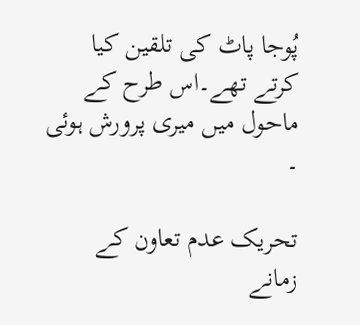پُوجا پاٹ کی تلقین کیا کرتے تھے۔اس طرح کے  ماحول میں میری پرورش ہوئی ۔

تحریک عدم تعاون کے زمانے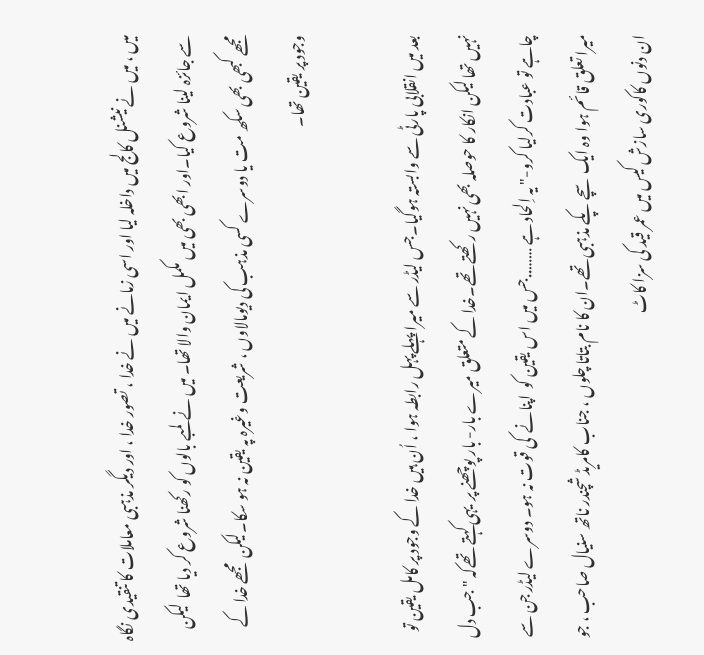میں ، میں نے نیشنل کالج میں داخلہ لیا اور اسی زمانے میں نے خدا ، تصور خدا ، اور دیگر مذہبی معاملات کا تنقیدی نگاہ سے جائزہ لینا شروع کیا۔اور ابھی بھی میں مکمل ایمان والا تھا۔ میں نے  لمبے بالوں کو رکھنا شروع کر دیا تھا  لیکن مجھے کبھی بھی سکھ مت یا دوسرے کسی مذہب کی دیومالاوں ، شریعت وغیرہ پہ یقین نہ ہو سکا۔لیکن  مجھے خدا کے وجود پر یقین تھا۔

بعد میں انقلابی پارٹی سے وابستہ ہوگیا۔جس لیڈر سے میرا پہلے پہل رابطہ ہوا ، اُن ہیں خدا کے وجود پر کامل یقین تو نہیں تھا لیکن انکار کا حوصلہ بھی نہیں رکھتے تھے۔خدا کے متعلق میرے بار- بار پوچھنے پر  یہی کہتے تھےکہ "جب دل چاہے تو عبادت کرلیا کرو-" یہ اِلحاد ہے ……..جس میں اس یقین کو  اپنانے  کی قوت نہ ہو۔ دوسرے لیڈر جن سے میرا تعلق قائم ہوا وہ ایک سچے پکے مذہبی تھے۔ان کا نام بتاتا چلوں ، جناب کامریڈ شچندر ناتھ سنیال صاحب ، جو ان دنوں کاکوری سازش کیس میں عمر قید کی سزا کاٹ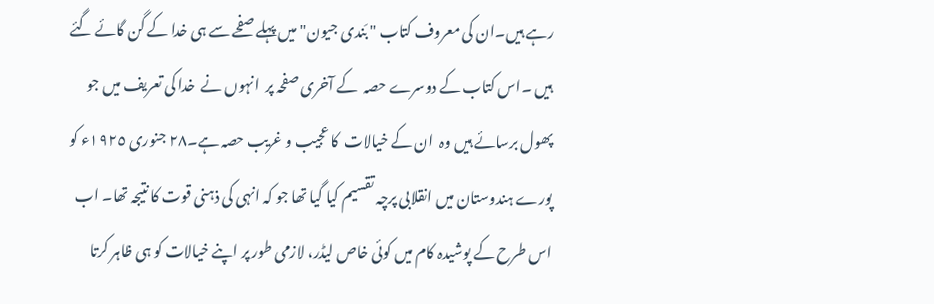رہے ہیں۔ان کی معروف کتاب " بَندی جیون" میں پہلے صفحے سے ہی خدا کے گن گائے گئے ہیں ۔اس کتاب کے دوسرے حصہ  کے آخری صفحہ پر  انہوں نے  خدا کی تعریف میں جو پھول برسائے ہیں وہ  ان کے خیالات  کا عجیب و غریب حصہ ہے۔٢٨ جنوری ١٩٢٥ء کو پورے ہندوستان میں انقلابی پرچہ تقسیم کیا گیا تھا جو کہ انہی کی ذہنی قوت کا نتیجہ تھا۔ اب اس طرح کے پوشیدہ کام میں کوئی خاص لیڈر، لازمی طور پر اپنے خیالات کو ہی ظاہر کرتا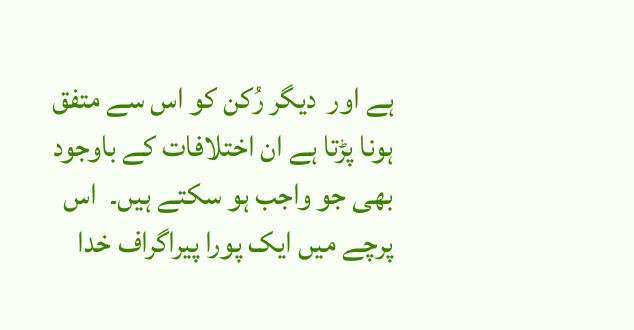ہے اور  دیگر رُکن کو اس سے متفق ہونا پڑتا ہے ان اختلافات کے باوجود بھی جو واجب ہو سکتے ہیں۔  اس پرچے میں ایک پورا پیراگراف خدا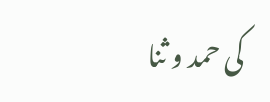کی حمد و ثنا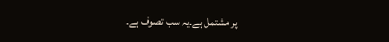پر مشتمل ہے۔یہ سب تصوف ہے۔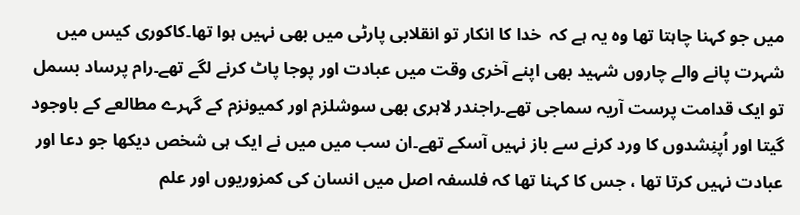میں جو کہنا چاہتا تھا وہ یہ ہے کہ  خدا کا انکار تو انقلابی پارٹی میں بھی نہیں ہوا تھا۔کاکوری کیس میں شہرت پانے والے چاروں شہید بھی اپنے آخری وقت میں عبادت اور پوجا پاٹ کرنے لگے تھے۔رام پرساد بسمل تو ایک قدامت پرست آریہ سماجی تھے۔راجندر لاہری بھی سوشلزم اور کمیونزم کے گہرے مطالعے کے باوجود گیتا اور اُپنِشدوں کا ورد کرنے سے باز نہیں آسکے تھے۔ان سب میں میں نے ایک ہی شخص دیکھا جو دعا اور عبادت نہیں کرتا تھا ، جس کا کہنا تھا کہ فلسفہ اصل میں انسان کی کمزوریوں اور علم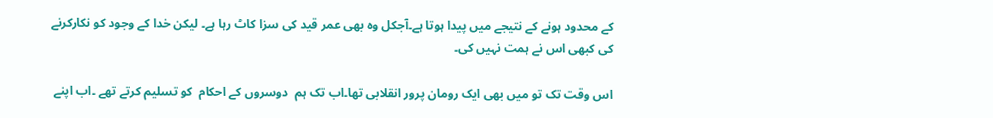کے محدود ہونے کے نتیجے میں پیدا ہوتا ہے۔آجکل وہ بھی عمر قید کی سزا کاٹ رہا ہے۔ لیکن خدا کے وجود کو نکارکرنے کی کبھی اس نے ہمت نہیں کی۔

اس وقت تک تو میں بھی ایک رومان پرور انقلابی تھا۔اب تک ہم  دوسروں کے احکام  کو تسلیم کرتے تھے ۔اب اپنے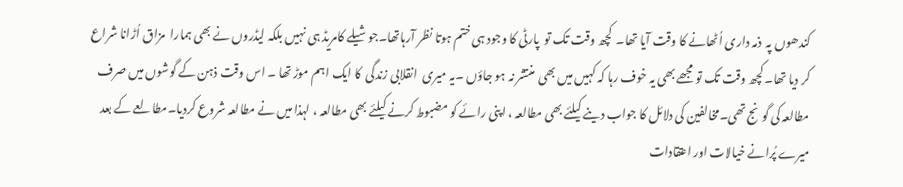کندھوں پہ  ذمہ داری اُٹھانے کا وقت آیا تھا۔  کچھ وقت تک تو  پارٹی کا وجود ہی ختم ہوتا نظر آرہاتھا۔جوشیلے کامریڈ ہی نہیں بلکہ لیڈروں نے بھی ہمارا  مزاق اُڑانا شراع کر دیا تھا۔ کچھ وقت تک تو مجھے بھی یہ خوف رہا کہ کہیں میں بھی  منتشر نہ ہو جاؤں ۔یہ میری  انقلابی زندگی  کا ایک اہم موڑ تھا ۔ اس وقت ذہن کے گوشوں میں صرف مطالعہ کی گونج تھی۔مخالفین کی دلائل کا جواب دینے کیلئے بھی مطالعہ ، اپنی رائے کو مضبوط کرنے کیلئے بھی مطالعہ ، لہذا میں نے مطالعہ شروع کردیا۔مطالعے کے بعد میرے پُرانے خیالات اور اعتقادات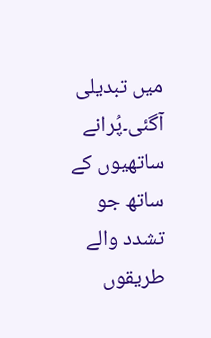میں تبدیلی آگئی۔پُرانے ساتھیوں کے ساتھ جو تشدد والے طریقوں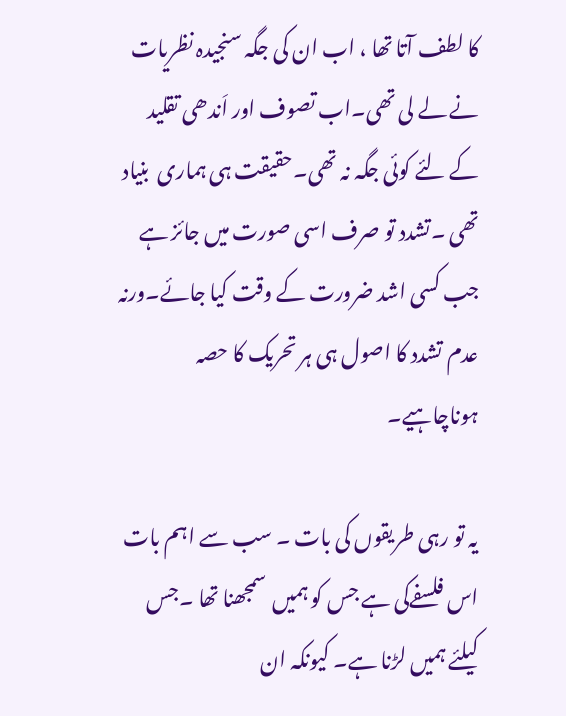کا لطف آتا تھا ، اب ان کی جگہ سنجیدہ نظریات نے لے لی تھی۔اب تصوف اور اَندھی تقلید کے لئے کوئی جگہ نہ تھی۔حقیقت ہی ہماری  بنیاد تھی ۔تشدد تو صرف اسی صورت میں جائز ہے جب کسی اشد ضرورت کے وقت کیا جائے۔ورنہ عدم تشدد کا اصول ہی ہر تحریک کا حصہ ہوناچاہیے۔

یہ تو رہی طریقوں کی بات ۔ سب سے اہم بات اس فلسفےکی ہے جس کو ہمیں  سمجھنا تھا ۔جس کیلئے ہمیں لڑنا ہے۔ کیونکہ ان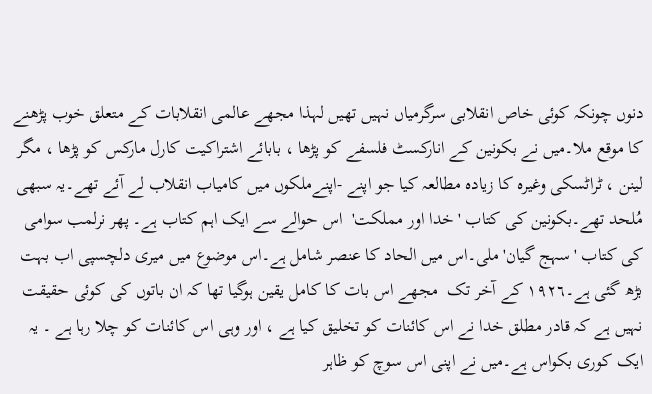دنوں چونکہ کوئی خاص انقلابی سرگرمیاں نہیں تھیں لہذا مجھے عالمی انقلابات کے متعلق خوب پڑھنے کا موقع ملا۔میں نے بکونین کے انارکسٹ فلسفے کو پڑھا ، بابائے اشتراکیت کارل مارکس کو پڑھا ، مگر لینن ، ٹراٹسکی وغیرہ کا زیادہ مطالعہ کیا جو اپنے -اپنےملکوں میں کامیاب انقلاب لے آئے تھے۔یہ سبھی مُلحد تھے۔بکونین کی کتاب 'خدا اور مملکت'  اس حوالے سے ایک اہم کتاب ہے۔ پھر نرلمب سوامی کی کتاب 'سہج گیان'ملی۔اس میں الحاد کا عنصر شامل ہے۔اس موضوع میں میری دلچسپی اب بہت بڑھ گئی ہے۔١٩٢٦ کے آخر تک  مجھے اس بات کا کامل یقین ہوگیا تھا کہ ان باتوں کی کوئی حقیقت نہیں ہے کہ قادر مطلق خدا نے اس کائنات کو تخلیق کیا ہے ، اور وہی اس کائنات کو چلا رہا ہے ۔ یہ ایک کوری بکواس ہے۔میں نے اپنی اس سوچ کو ظاہر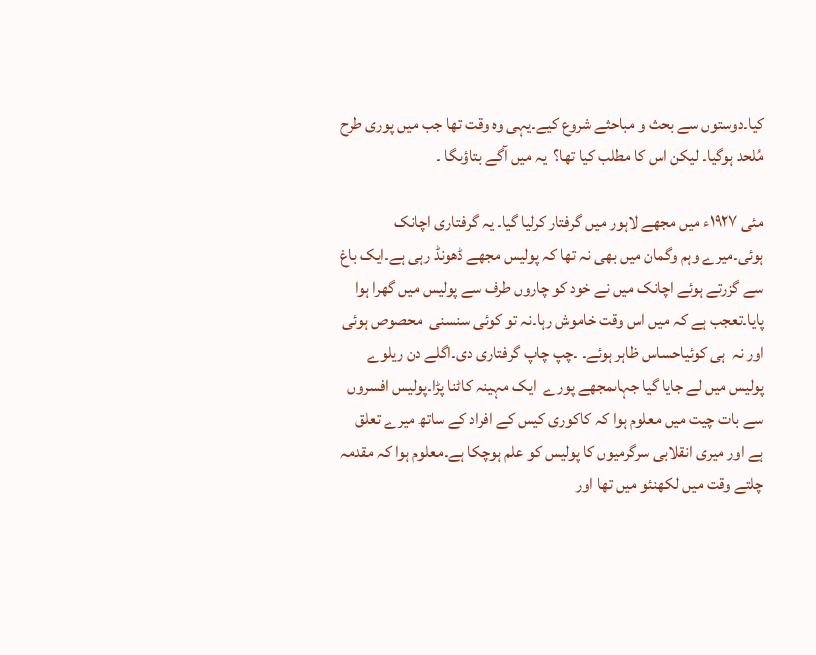کیا۔دوستوں سے بحث و مباحثے شروع کیے۔یہی وہ وقت تھا جب میں پوری طرح مُلحد ہوگیا۔ لیکن اس کا مطلب کیا تھا؟  یہ میں آگے بتاؤںگا ۔

مئی ١٩٢٧ء میں مجھے لاہور میں گرفتار کرلیا گیا۔ یہ گرفتاری اچانک ہوئی۔میرے وہم وگمان میں بھی نہ تھا کہ پولیس مجھے ڈھونڈ رہی ہے۔ایک باغ سے گزرتے ہوئے اچانک میں نے خود کو چاروں طرف سے پولیس میں گھرا ہوا پایا۔تعجب ہے کہ میں اس وقت خاموش رہا۔نہ تو کوئی سنسنی  محصوص ہوئی اور نہ  ہی کوئیاحساس ظاہر ہوئے۔ ۔چپ چاپ گرفتاری دی۔اگلے دن ریلوے پولیس میں لے جایا گیا جہاںمجھے پورے  ایک مہینہ کاٹنا پڑا۔پولیس افسروں سے بات چیت میں معلوم ہوا کہ کاکوری کیس کے افراد کے ساتھ میرے تعلق ہے اور میری انقلابی سرگرمیوں کا پولیس کو علم ہوچکا ہے۔معلوم ہوا کہ مقدمہ چلتے وقت میں لکھنئو میں تھا اور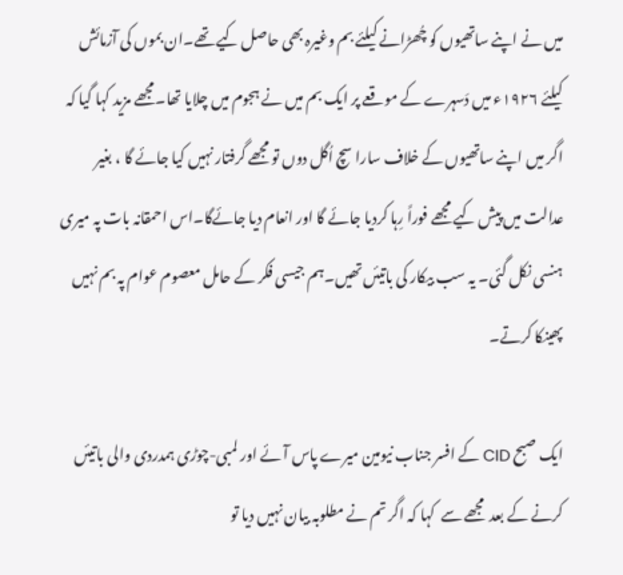میں نے اپنے ساتھیوں کو چُھڑانے کیلئے بم وغیرہ بھی حاصل کیے تھے۔ان بموں کی آزمائش کیلئے ١٩٢٦ء میں دَسہرے کے موقعے پر ایک بم میں نے ہجوم میں چلایا تھا۔مجھے مزید کہا گیا کہ اگر میں اپنے ساتھیوں کے خلاف سارا سچ اُگل دوں تو مجھے گرفتار نہیں کیا جائے گا ، بغیر عدالت میں پیش کیے مجھے فوراً رِہا کردیا جائے گا اور انعام دیا جائےگا۔اس احمقانہ بات پہ میری ہنسی نکل گئی۔ یہ سب بیکار کی باتیئں تھیں۔ہم جیسی فکر کے حامل معصوم عوام پہ بم نہیں پھینکا کرتے۔

ایک صبح CID کے افسر جناب نیومین میرے پاس آئے اور لمبی-چوڑی ہمدردی والی باتیئں  کرنے کے بعد  مجھے سے  کہا کہ اگر تم نے مطلوبہ بیان نہیں دیا تو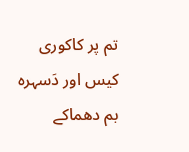تم پر کاکوری کیس اور دَسہرہ بم دھماکے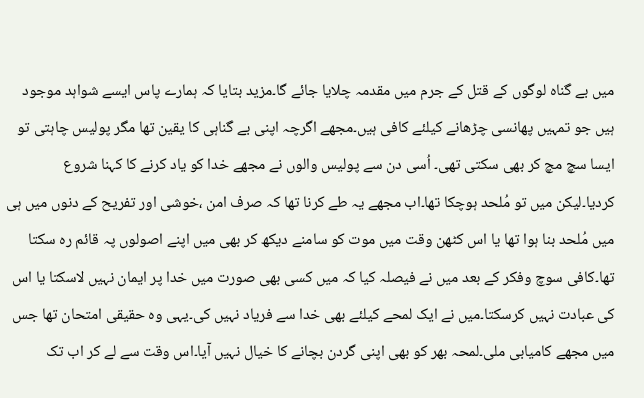میں بے گناہ لوگوں کے قتل کے جرم میں مقدمہ چلایا جائے گا۔مزید بتایا کہ ہمارے پاس ایسے شواہد موجود ہیں جو تمہیں پھانسی چڑھانے کیلئے کافی ہیں۔مجھے اگرچہ اپنی بے گناہی کا یقین تھا مگر پولیس چاہتی تو ایسا سچ مچ کر بھی سکتی تھی۔ اُسی دن سے پولیس والوں نے مجھے خدا کو یاد کرنے کا کہنا شروع کردیا۔لیکن میں تو مُلحد ہوچکا تھا۔اب مجھے یہ طے کرنا تھا کہ صرف امن ،خوشی اور تفریح کے دنوں میں ہی میں مُلحد بنا ہوا تھا یا اس کٹھن وقت میں موت کو سامنے دیکھ کر بھی میں اپنے اصولوں پہ قائم رہ سکتا تھا۔کافی سوچ وفکر کے بعد میں نے فیصلہ کیا کہ میں کسی بھی صورت میں خدا پر ایمان نہیں لاسکتا یا اس کی عبادت نہیں کرسکتا۔میں نے ایک لمحے کیلئے بھی خدا سے فریاد نہیں کی۔یہی وہ حقیقی امتحان تھا جس میں مجھے کامیابی ملی۔لمحہ بھر کو بھی اپنی گردن بچانے کا خیال نہیں آیا۔اس وقت سے لے کر اب تک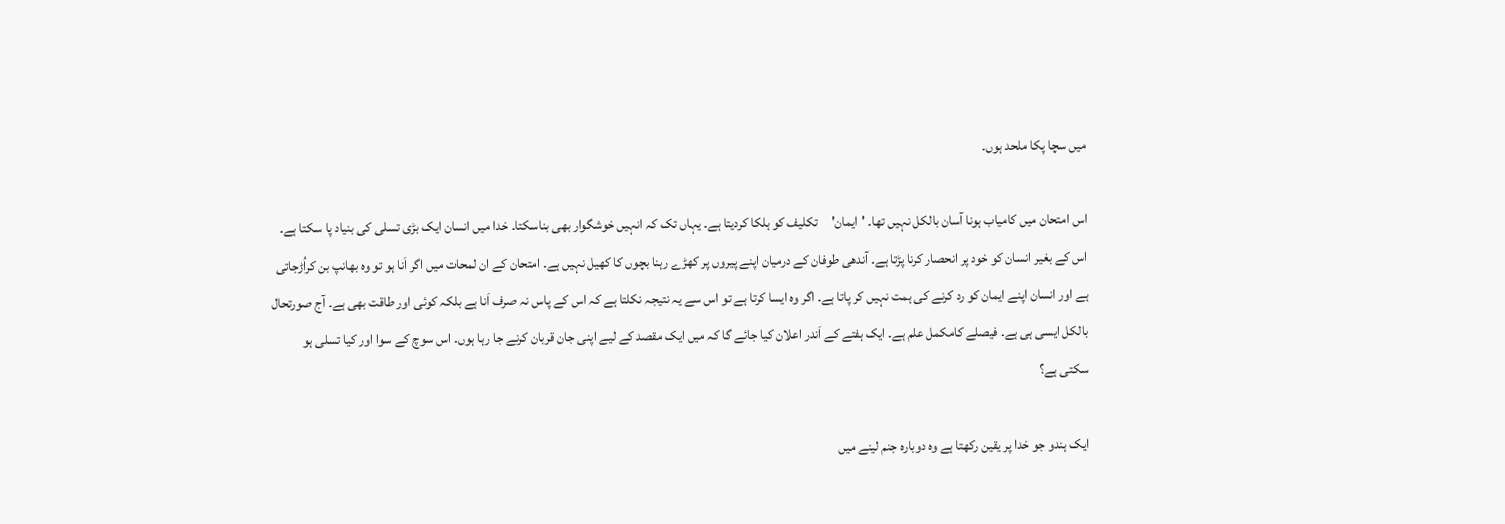میں سچا پکا ملحد ہوں۔

اس امتحان میں کامیاب ہونا آسان بالکل نہیں تھا۔ 'ایمان'     تکلیف کو ہلکا کردیتا ہے۔ یہاں تک کہ انہیں خوشگوار بھی بناسکتا۔ خدا میں انسان ایک بڑی تسلی کی بنیاد پا سکتا ہے۔ اس کے بغیر انسان کو خود پر انحصار کرنا پڑتا ہے۔ آندھی طوفان کے درمیان اپنے پیروں پر کھڑے رہنا بچوں کا کھیل نہیں ہے۔ امتحان کے ان لمحات میں اگر اَنا ہو تو وہ بھانپ بن کراُڑجاتی ہے اور انسان اپنے ایمان کو رد کرنے کی ہمت نہیں کر پاتا ہے۔ اگر وہ ایسا کرتا ہے تو اس سے یہ نتیجہ نکلتا ہے کہ اس کے پاس نہ صرف اَنا ہے بلکہ کوئی اور طاقت بھی ہے۔ آج صورتحال بالکل ایسی ہی ہے۔ فیصلے کامکمل علم ہے۔ ایک ہفتے کے اَندر اعلان کیا جائے گا کہ میں ایک مقصد کے لیے اپنی جان قربان کرنے جا رہا ہوں۔ اس سوچ کے سوا اور کیا تسلی ہو سکتی ہے؟

ایک ہندو جو خدا پر یقین رکھتا ہے وہ دوبارہ جنم لینے میں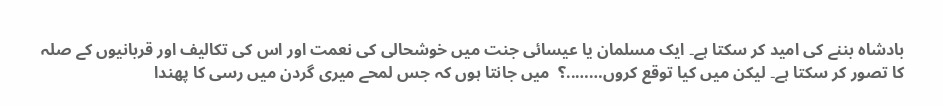بادشاہ بننے کی امید کر سکتا ہے۔ ایک مسلمان یا عیسائی جنت میں خوشحالی کی نعمت اور اس کی تکالیف اور قربانیوں کے صلہ کا تصور کر سکتا ہے۔ لیکن میں کیا توقع کروں……..؟  میں جانتا ہوں کہ جس لمحے میری گردن میں رسی کا پھندا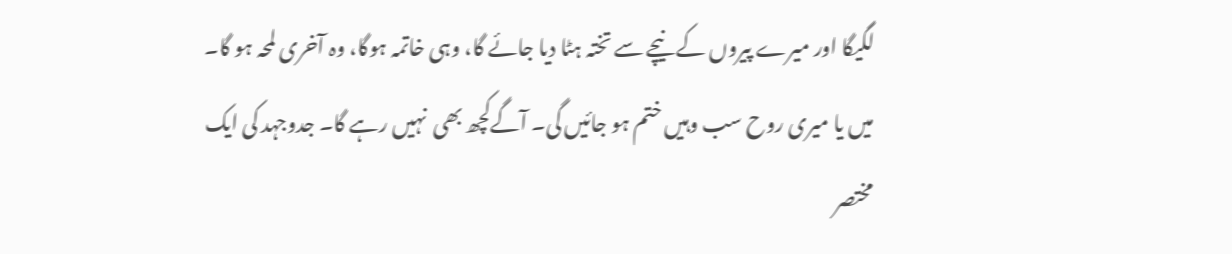لگیگا اور میرے پیروں کے نیچے سے تختہ ہٹا دیا جائے گا، وہی خاتمہ ہوگا، وہ آخری لمحہ ہو گا۔ میں یا میری روح سب وہیں ختم ہو جائیں گی۔ آگےکچھ بھی  نہیں رہے گا۔ جدوجہد کی ایک مختصر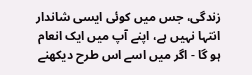زندگی، جس میں کوئی ایسی شاندار انتہا نہیں ہے، اپنے آپ میں ایک انعام ہو گا - اگر میں اسے اس طرح دیکھنے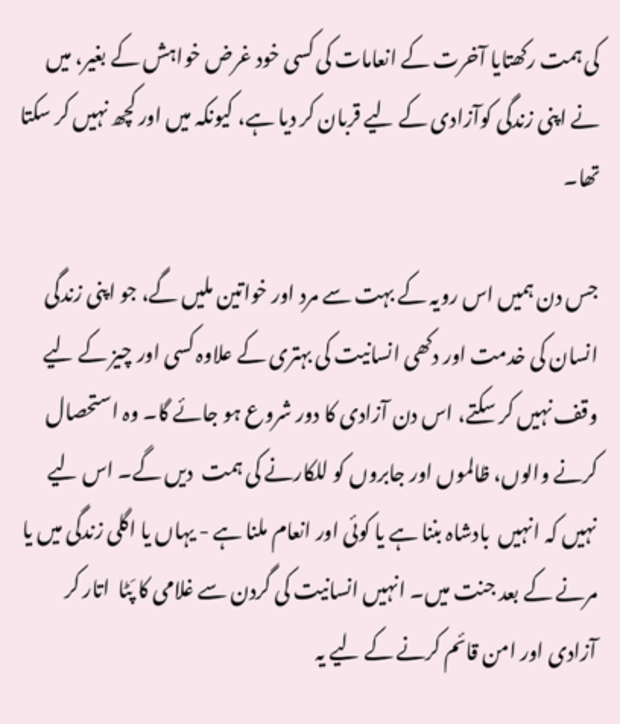کی ہمت رکھتایا آخرت کے انعامات کی کسی خود غرض خواہش کے بغیر، میں نے اپنی زندگی کوآزادی کے لیے قربان کر دیا ہے، کیونکہ میں اور کچھ نہیں کر سکتا تھا۔

جس دن ہمیں اس رویہ کے بہت سے مرد اور خواتین ملیں گے، جو اپنی زندگی انسان کی خدمت اور دکھی انسانیت کی بہتری کے علاوہ کسی اور چیز کے لیے وقف نہیں کر سکتے، اس دن آزادی کا دور شروع ہو جائے گا۔ وہ استحصال کرنے والوں، ظالموں اور جابروں کو للکارنے کی ہمت  دیں گے۔ اس لیے نہیں کہ انہیں  بادشاہ بننا ہے یا کوئی اور انعام ملنا ہے - یہاں یا اگلی زندگی میں یا مرنے کے بعد جنت میں۔ انہیں انسانیت کی گردن سے غلامی کا پَٹا  اتار کر آزادی اور امن قائم کرنے کے لیے یہ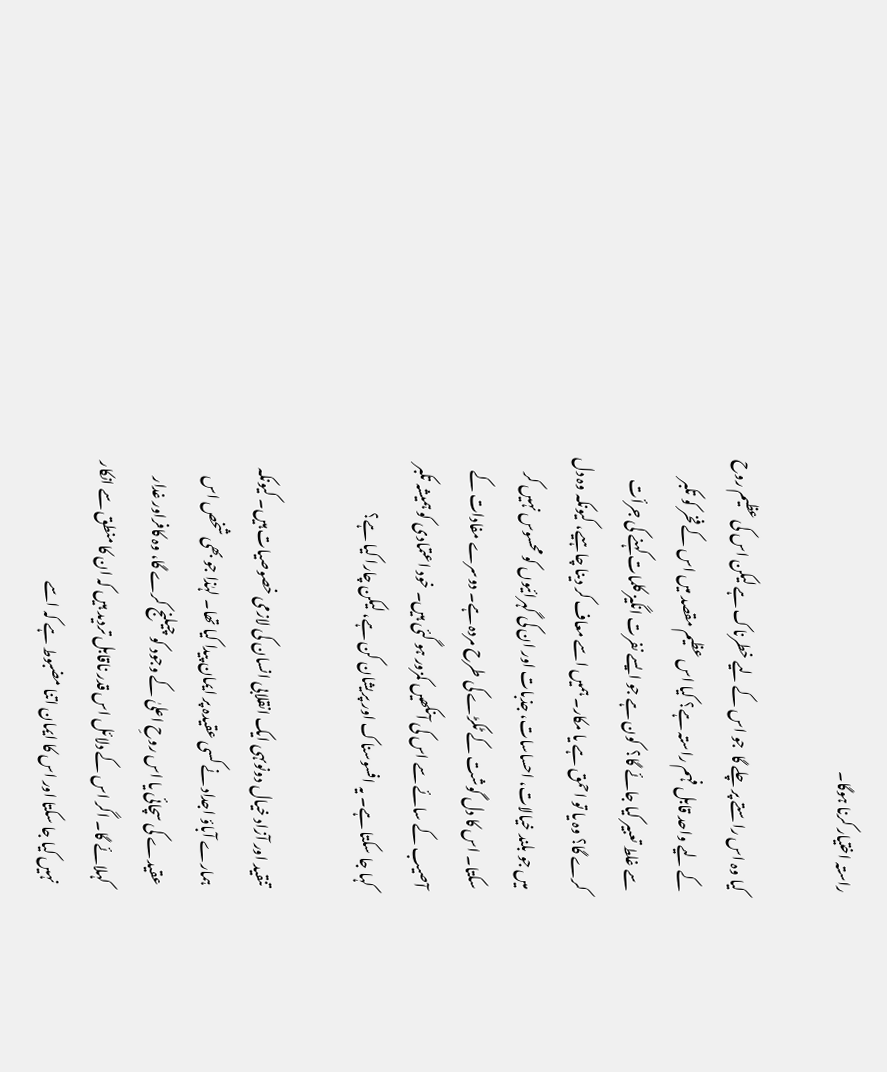راستہ اختیار کرنا ہوگا۔

کیا وہ اس راستے پر چلے گا  جو اس کے لیے خطرناک ہے لیکن اس کی عظیم روح کے لیے واحد قابل فہم راستہ ہے؟ کیا اس عظیم مقصد میں اس کے فخر کو تکبر سے غلط تعبیر کیا جائے گا؟  کون ہے جو ایسے نفرت انگیز کلمات کہنے کی جرأت کرے گا؟ وہ یا تو احمق ہے یا مکار۔ ہمیں اسے معاف کر دینا چاہیے، کیونکہ وہ دل میں جو بلند خیالات، احساسات، جذبات اور ان کی گہرائیوں کو محسوس نہیں کر سکتا۔ اس کا دل گوشت کے ٹکڑے کی طرح مردہ ہے۔ دوسرے مفادات کے آصیب کے سائے سے اس کی آنکھیں کمزور ہو گئی ہیں۔ خود اعتمادی کو ہمیشہ تکبر کہا جا سکتا ہے۔ یہ افسوسناک اور پریشان کن ہے، لیکن چارا کیا ہے؟

تنقید اور آزاد خیال دونوںہی ایک انقلابی انسان کی لازمی خصوصیات ہیں۔ کیونکہ ہمارے آباؤ اجداد نے کسی عقیدہ پر ایمان پیدا کیا تھا۔ لہٰذا جو بھی شخص اس عقیدے کی سچائی یا اس روحِ اعلیٰ کے وجود کو چیلنج کرے گا، وہ کافراور غدار کہلائے گا۔ اگر اس کے دلائل اس قدر ناقابل تردید ہیں کہ ان کا منطق سے انکار نہیں کیا جا سکتا اور اس کا ایمان اتنا مضبوط ہے کہ اسے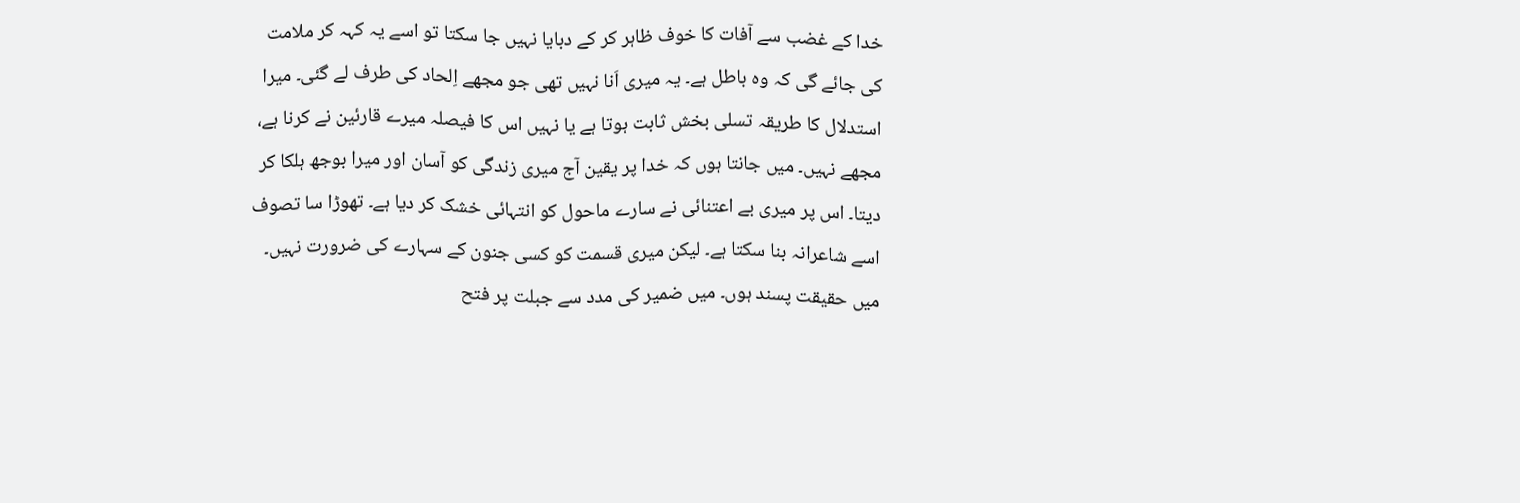خدا کے غضب سے آفات کا خوف ظاہر کر کے دبایا نہیں جا سکتا تو اسے یہ کہہ کر ملامت کی جائے گی کہ وہ باطل ہے۔ یہ میری اَنا نہیں تھی جو مجھے اِلحاد کی طرف لے گئی۔ میرا استدلال کا طریقہ تسلی بخش ثابت ہوتا ہے یا نہیں اس کا فیصلہ میرے قارئین نے کرنا ہے، مجھے نہیں۔ میں جانتا ہوں کہ خدا پر یقین آج میری زندگی کو آسان اور میرا بوجھ ہلکا کر دیتا۔ اس پر میری بے اعتنائی نے سارے ماحول کو انتہائی خشک کر دیا ہے۔ تھوڑا سا تصوف اسے شاعرانہ بنا سکتا ہے۔ لیکن میری قسمت کو کسی جنون کے سہارے کی ضرورت نہیں۔ میں حقیقت پسند ہوں۔ میں ضمیر کی مدد سے جبلت پر فتح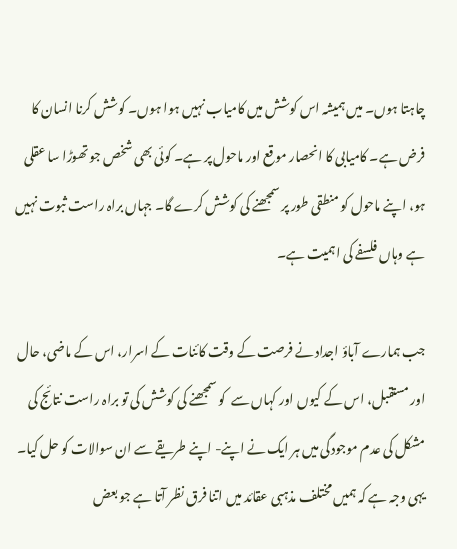چاہتا ہوں۔ میں ہمیشہ اس کوشش میں کامیاب نہیں ہوا ہوں۔ کوشش کرنا انسان کا فرض ہے۔ کامیابی کا انحصار موقع اور ماحول پر ہے۔ کوئی بھی شخص جو تھوڑا سا عقلی ہو، اپنے ماحول کو منطقی طور پر سمجھنے کی کوشش کرے گا۔ جہاں براہ راست ثبوت نہیں ہے وہاں فلسفے کی اہمیت ہے۔

جب ہمارے آباؤ اجداد نے فرصت کے وقت کائنات کے اسرار، اس کے ماضی، حال اور مستقبل، اس کے کیوں اور کہاں سے  کو سمجھنے کی کوشش کی تو براہ راست نتائج کی مشکل کی عدم موجودگی میں ہر ایک نے اپنے- اپنے طریقے سے ان سوالات کو حل کیا۔ یہی وجہ ہے کہ ہمیں مختلف مذہبی عقائد میں اتنا فرق نظر آتا ہے جو بعض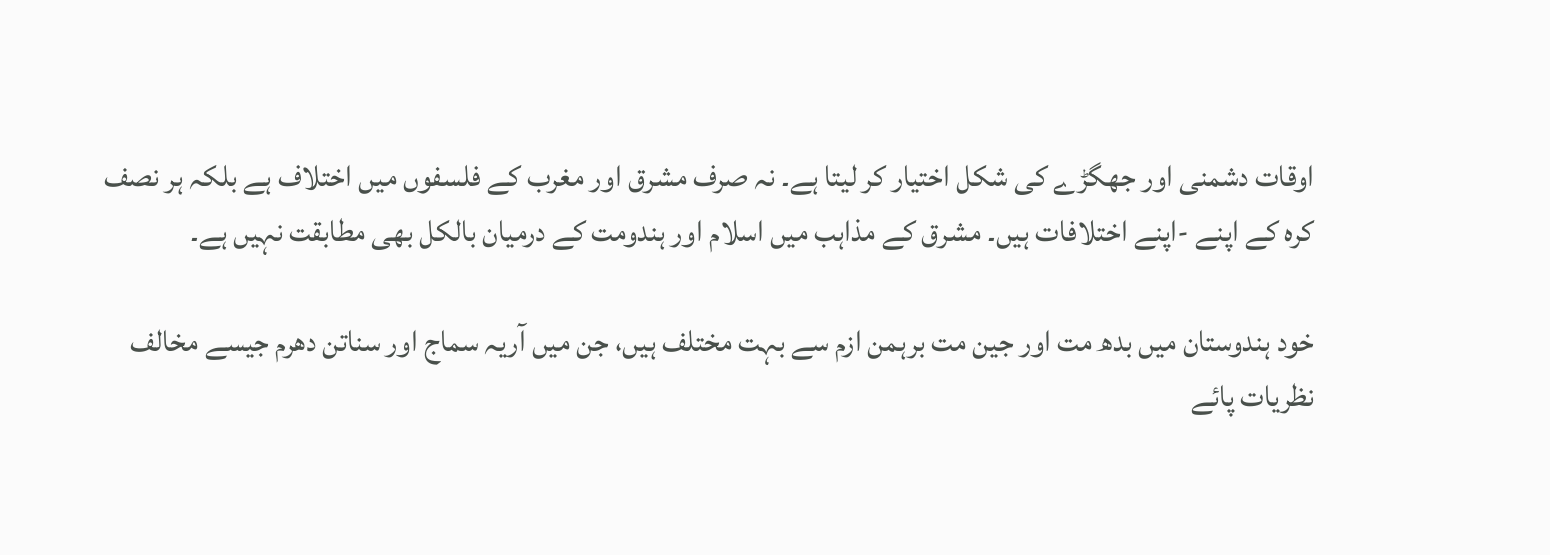اوقات دشمنی اور جھگڑے کی شکل اختیار کر لیتا ہے۔ نہ صرف مشرق اور مغرب کے فلسفوں میں اختلاف ہے بلکہ ہر نصف کرہ کے اپنے -اپنے اختلافات ہیں۔ مشرق کے مذاہب میں اسلام اور ہندومت کے درمیان بالکل بھی مطابقت نہیں ہے۔

خود ہندوستان میں بدھ مت اور جین مت برہمن ازم سے بہت مختلف ہیں، جن میں آریہ سماج اور سناتن دھرم جیسے مخالف نظریات پائے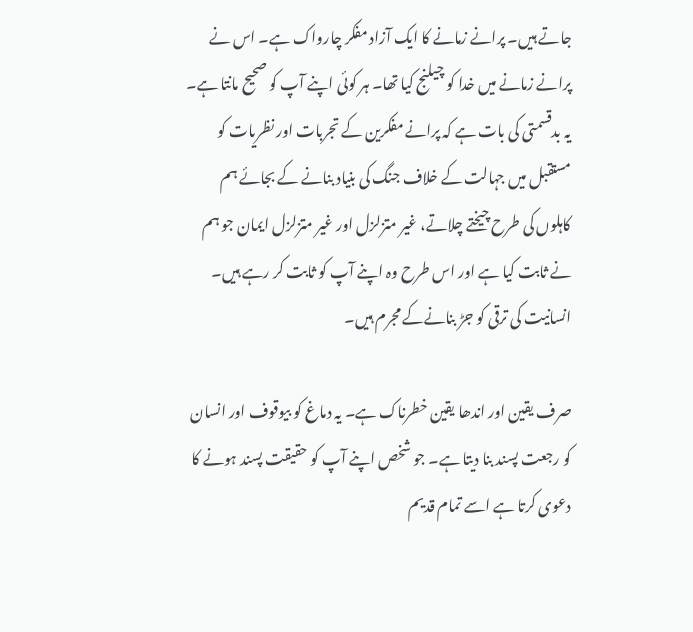جاتے ہیں۔ پرانے زمانے کا ایک آزاد مفکر چارواک ہے۔ اس نے پرانے زمانے میں خدا کو چیلنج کیا تھا۔ ہر کوئی اپنے آپ کو صحیح مانتا ہے۔ یہ بدقسمتی کی بات ہے کہ پرانے مفکرین کے تجربات اور نظریات کو مستقبل میں جہالت کے خلاف جنگ کی بنیاد بنانے کے بجائے ہم کاہلوں کی طرح چیختے چلاتے، غیر متزلزل اور غیر متزلزل ایمان جو ہم نے ثابت کیا ہے اور اس طرح وہ اپنے آپ کو ثابت کر رہے ہیں۔ انسانیت کی ترقی کو جڑ بنانےکے مجرم ہیں۔

صرف یقین اور اندھا یقین خطرناک ہے۔ یہ دماغ کو بیوقوف اور انسان کو رجعت پسند بنا دیتا ہے۔ جو شخص اپنے آپ کو حقیقت پسند ہونے کا دعوی کرتا ہے اسے تمام قدیم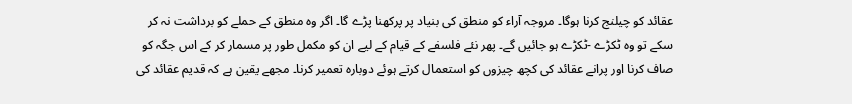عقائد کو چیلنج کرنا ہوگا۔ مروجہ آراء کو منطق کی بنیاد پر پرکھنا پڑے گا۔ اگر وہ منطق کے حملے کو برداشت نہ کر سکے تو وہ ٹکڑے -ٹکڑے ہو جائیں گے۔ پھر نئے فلسفے کے قیام کے لیے ان کو مکمل طور پر مسمار کر کے اس جگہ کو صاف کرنا اور پرانے عقائد کی کچھ چیزوں کو استعمال کرتے ہوئے دوبارہ تعمیر کرنا۔ مجھے یقین ہے کہ قدیم عقائد کی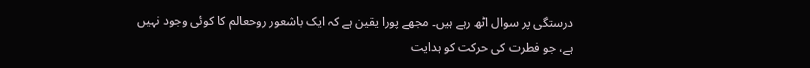درستگی پر سوال اٹھ رہے ہیں۔ مجھے پورا یقین ہے کہ ایک باشعور روحعالم کا کوئی وجود نہیں ہے، جو فطرت کی حرکت کو ہدایت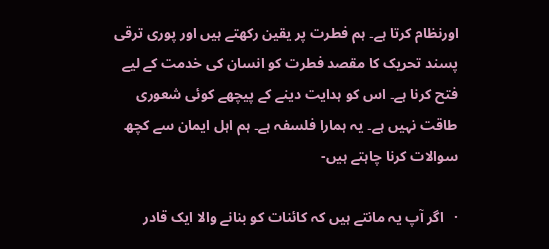اورنظام کرتا ہے۔ ہم فطرت پر یقین رکھتے ہیں اور پوری ترقی پسند تحریک کا مقصد فطرت کو انسان کی خدمت کے لیے فتح کرنا ہے۔ اس کو ہدایت دینے کے پیچھے کوئی شعوری طاقت نہیں ہے۔ یہ ہمارا فلسفہ ہے۔ ہم اہل ایمان سے کچھ سوالات کرنا چاہتے ہیں-

·   اگر آپ یہ مانتے ہیں کہ کائنات کو بنانے والا ایک قادر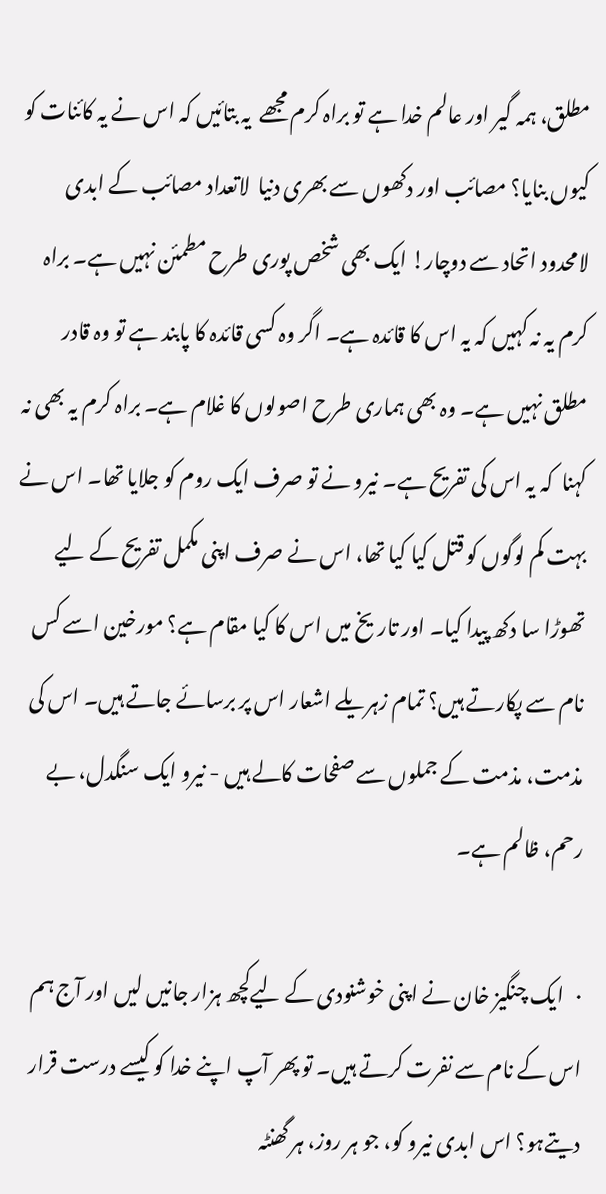مطلق، ہمہ گیر اور عالم خدا ہے تو براہ کرم مجھے  یہ بتائیں کہ اس نے یہ کائنات کو  کیوں بنایا؟ مصائب اور دکھوں سے بھری دنیا  لاتعداد مصائب کے ابدی لامحدود اتحاد سے دوچار! ایک بھی شخص پوری طرح مطمئن نہیں ہے۔ براہ کرم یہ نہ کہیں کہ یہ اس کا قائدہ ہے۔ اگر وہ کسی قائدہ کا پابند ہے تو وہ قادر مطلق نہیں ہے۔ وہ بھی ہماری طرح اصولوں کا غلام ہے۔ براہ کرم یہ بھی نہ کہنا  کہ یہ اس کی تفریح ہے۔ نیرو نے تو صرف ایک روم کو جلایا تھا۔ اس نے بہت کم لوگوں کو قتل کیا کیا تھا، اس نے صرف اپنی مکمل تفریح کے لیے تھوڑا سا دکھ پیدا کیا۔ اور تاریخ میں اس کا کیا مقام ہے؟ مورخین اسے کس نام سے پکارتے ہیں؟ تمام زہریلے اشعار اس پر برسائے جاتے ہیں۔ اس کی مذمت، مذمت کے جملوں سے صفحات کالے ہیں - نیرو ایک سنگدل، بے رحم، ظالم ہے۔

·   ایک چنگیز خان نے اپنی خوشنودی کے لیےکچھ ہزار جانیں لیں اور آج ہم اس کے نام سے نفرت کرتے ہیں۔ تو پھر آپ اپنے خدا کو کیسے درست قرار دیتےہو؟ اس ابدی نیرو کو، جو ہر روز، ہر گھنٹہ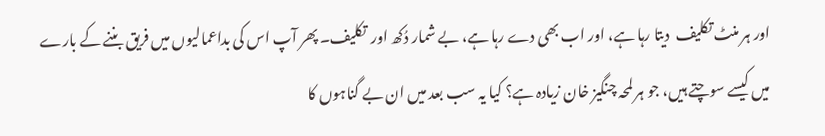اور ہر منٹ تکلیف  دیتا رہا ہے، اور اب بھی دے رہا ہے، بے شمار دُکھ اور  تکلیف۔ پھر آپ اس کی بداعمالیوں میں فریق بننے کے بارے میں کیسے سوچتے ہیں، جو ہر لمحہ چنگیز خان زیادہ ہے؟ کیا یہ سب بعد میں ان بے گناہوں کا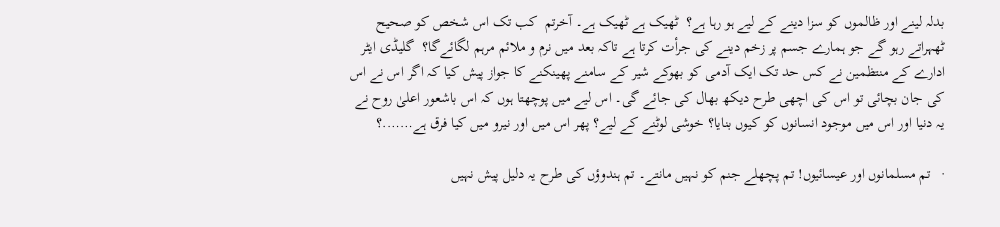بدلہ لینے اور ظالموں کو سزا دینے کے لیے ہو رہا ہے؟  ٹھیک ہے ٹھیک ہے۔ آخرتم  کب تک اس شخص کو صحیح ٹھہراتے رہو گے جو ہمارے جسم پر زخم دینے کی جرأت کرتا ہے تاکہ بعد میں نرم و ملائم مرہم لگائےگا؟  گلیڈی ایٹر ادارے کے منتظمین نے کس حد تک ایک آدمی کو بھوکے شیر کے سامنے پھینکنے کا جواز پیش کیا کہ اگر اس نے اس کی جان بچائی تو اس کی اچھی طرح دیکھ بھال کی جائے گی۔ اس لیے میں پوچھتا ہوں کہ اس باشعور اعلیٰ روح نے یہ دنیا اور اس میں موجود انسانوں کو کیوں بنایا؟ خوشی لوٹنے کے لیے؟ پھر اس میں اور نیرو میں کیا فرق ہے…….؟

·   تم مسلمانوں اور عیسائیوں! تم پچھلے جنم کو نہیں مانتے۔ تم ہندوؤں کی طرح یہ دلیل پیش نہیں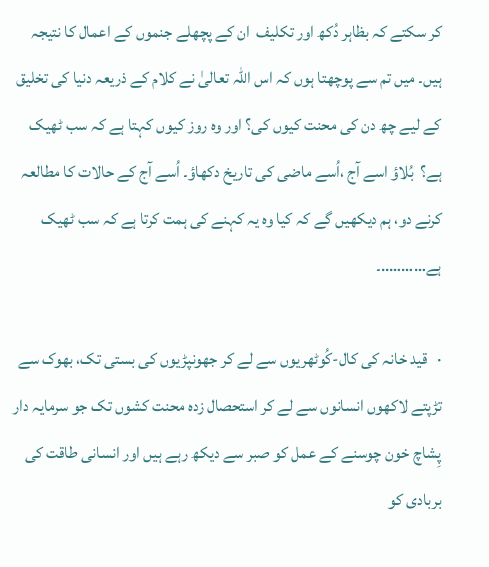کر سکتے کہ بظاہر دُکھ اور تکلیف  ان کے پچھلے جنموں کے اعمال کا نتیجہ ہیں۔ میں تم سے پوچھتا ہوں کہ اس اللہ تعالیٰ نے کلام کے ذریعہ دنیا کی تخلیق کے لیے چھ دن کی محنت کیوں کی؟ اور وہ روز کیوں کہتا ہے کہ سب ٹھیک ہے؟  بُلاؤ اسے آج ،اُسے ماضی کی تاریخ دکھاؤ۔ اُسے آج کے حالات کا مطالعہ کرنے دو، ہم دیکھیں گے کہ کیا وہ یہ کہنے کی ہمت کرتا ہے کہ سب ٹھیک ہے………..۔

·   قید خانہ کی کال-کُوٹھریوں سے لے کر جھونپڑیوں کی بستی تک، بھوک سے تڑپتے لاکھوں انسانوں سے لے کر استحصال زدہ محنت کشوں تک جو سرمایہ دار پِشاچ خون چوسنے کے عمل کو صبر سے دیکھ رہے ہیں اور انسانی طاقت کی بربادی کو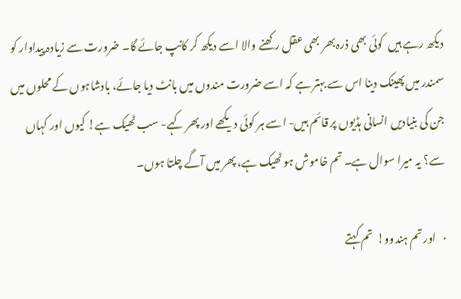دیکھ رہے ہیں  کوئی بھی ذرہ بھر بھی عقل رکھنے والا اسے دیکھ کر کانپ جائے گا۔ ضرورت سے زیادہ پیداوار کو سمندر میں پھینک دینا اس سے بہتر ہے کہ اسے ضرورت مندوں میں بانٹ دیا جائے، بادشاہوں کے محلوں میں جن کی بنیادیں انسانی ہڈیوں پر قائم ہیں- اسے ہر کوئی دیکھے اور پھر کہے- سب ٹھیک ہے! کیوں اور کہاں سے؟ یہ میرا سوال ہے۔ تم خاموش ہو ٹھیک ہے، پھر میں آگے چلتا ہوں۔

·   اور تم ہندوو!  تم کہتے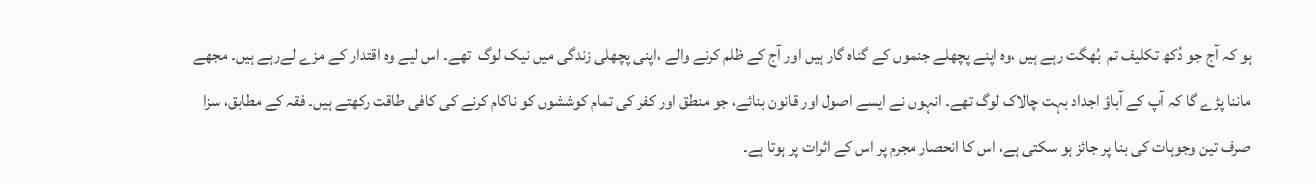ہو کہ آج جو دُکھ تکلیف تم  بُھگت رہے ہیں ،وہ اپنے پچھلے جنموں کے گناہ گار ہیں اور آج کے ظلم کرنے والے ،اپنی پچھلی زندگی میں نیک لوگ  تھے۔ اس لیے وہ اقتدار کے مزے لےرہے ہیں۔ مجھے ماننا پڑے گا کہ آپ کے آباؤ اجداد بہت چالاک لوگ تھے۔ انہوں نے ایسے اصول اور قانون بنائے، جو منطق اور کفر کی تمام کوششوں کو ناکام کرنے کی کافی طاقت رکھتے ہیں۔ فقہ کے مطابق، سزا صرف تین وجوہات کی بنا پر جائز ہو سکتی ہے، اس کا انحصار مجرم پر اس کے اثرات پر ہوتا ہے۔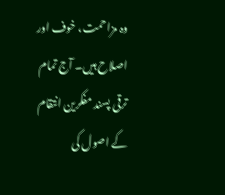وہ مزاحمت، خوف اور اصلاح ہیں۔ آج تمام ترقی پسند مفکرین انتقام کے اصول کی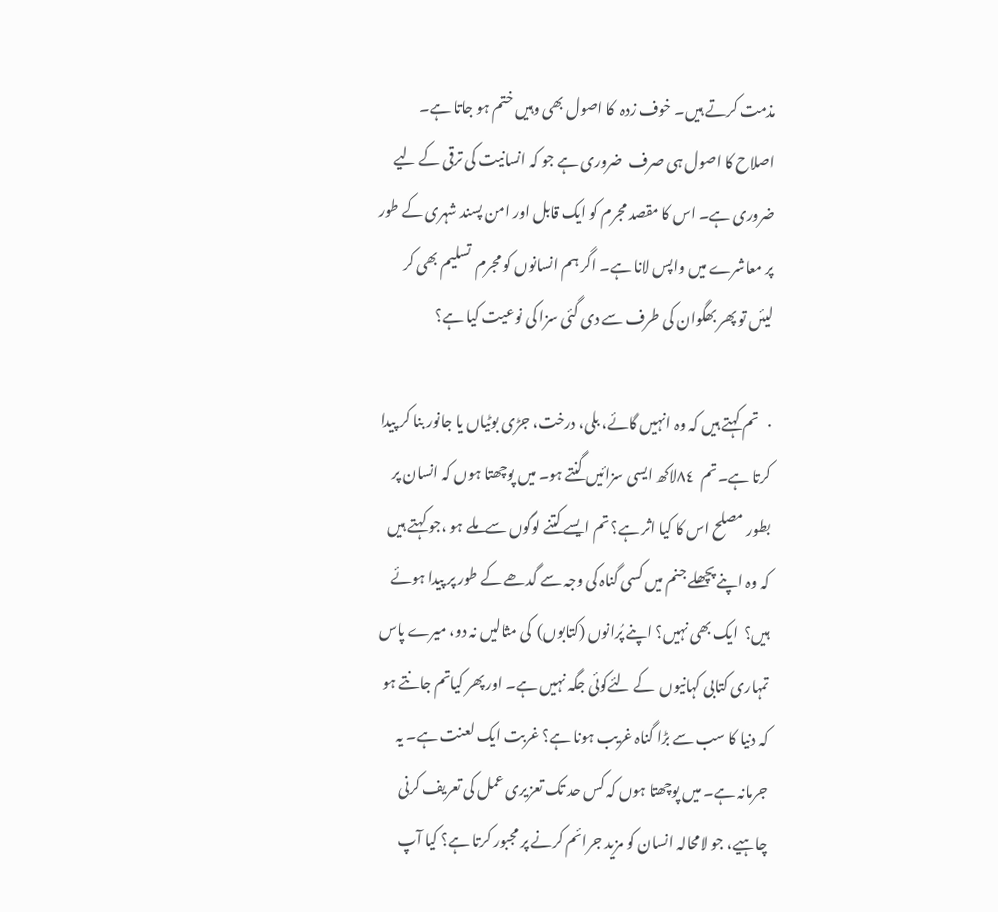مذمت کرتے ہیں۔ خوف زدہ  کا اصول بھی وہیں ختم ہو جاتا ہے۔ اصلاح کا اصول ہی صرف  ضروری ہے جو کہ انسانیت کی ترقی کے لیے ضروری ہے۔ اس کا مقصد مجرم کو ایک قابل اور امن پسند شہری کے طور پر معاشرے میں واپس لانا ہے۔ اگر ہم انسانوں کو مجرم  تسلیم بھی کر لیئں تو پھر بھگوان کی طرف سے دی گئی سزا کی نوعیت کیا ہے؟

·   تم کہتے ہیں کہ وہ انہیں گائے، بلی، درخت، جڑی بوٹیاں یا جانور بنا کر پیدا کرتا ہے۔تم  ٨٤لاکھ ایسی سزائیں گنتے ہو۔ میں پوچھتا ہوں کہ انسان پر بطور مصلح اس کا کیا اثر ہے؟ تم ایسے کتنے لوگوں سےملے ہو ،جو کہتے ہیں کہ وہ اپنے پچھلے جنم میں کسی گناہ کی وجہ سے گدھے کے طور پر پیدا ہوئے ہیں؟  ایک بھی نہیں؟ اپنے پُرانوں (کتابوں)  کی مثالیں نہ دو، میرے پاس تمہاری کتابی کہانیوں  کے لئےکوئی جگہ نہیں ہے۔ اور پھر کیاتم جانتے ہو کہ دنیا کا سب سے بڑا گناہ غریب ہونا ہے؟ غربت ایک لعنت ہے۔ یہ جرمانہ ہے۔ میں پوچھتا ہوں کہ کس حد تک تعزیری عمل کی تعریف کرنی چاہیے، جو لامحالہ انسان کو مزید جرائم کرنے پر مجبور کرتا ہے؟ کیا آپ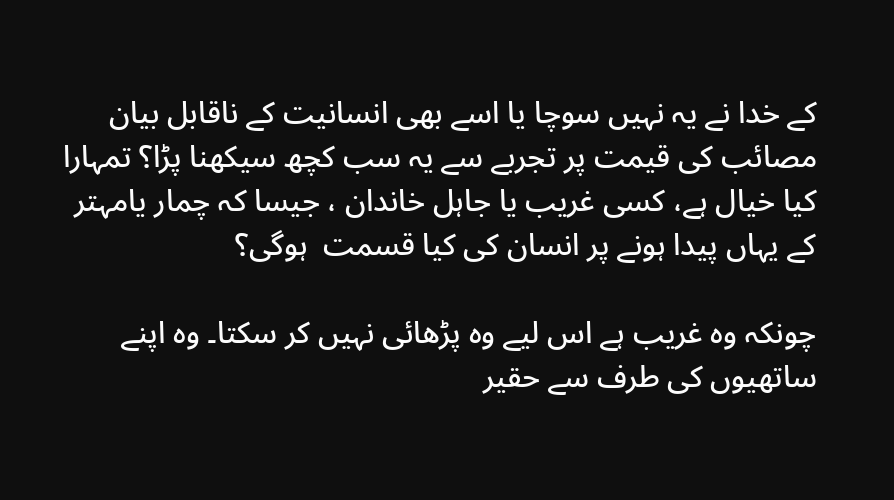کے خدا نے یہ نہیں سوچا یا اسے بھی انسانیت کے ناقابل بیان مصائب کی قیمت پر تجربے سے یہ سب کچھ سیکھنا پڑا؟ تمہارا کیا خیال ہے، کسی غریب یا جاہل خاندان ، جیسا کہ چمار یامہتر کے یہاں پیدا ہونے پر انسان کی کیا قسمت  ہوگی؟

چونکہ وہ غریب ہے اس لیے وہ پڑھائی نہیں کر سکتا۔ وہ اپنے ساتھیوں کی طرف سے حقیر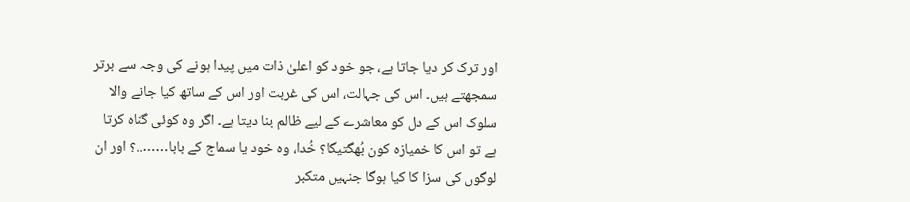اور ترک کر دیا جاتا ہے، جو خود کو اعلیٰ ذات میں پیدا ہونے کی وجہ سے برتر سمجھتے ہیں۔ اس کی جہالت، اس کی غربت اور اس کے ساتھ کیا جانے والا سلوک اس کے دل کو معاشرے کے لیے ظالم بنا دیتا ہے۔ اگر وہ کوئی گناہ کرتا ہے تو اس کا خمیازہ کون بُھگتیگا؟ خُدا، وہ خود یا سماج کے بابا……..؟ اور ان لوگوں کی سزا کا کیا ہوگا جنہیں متکبر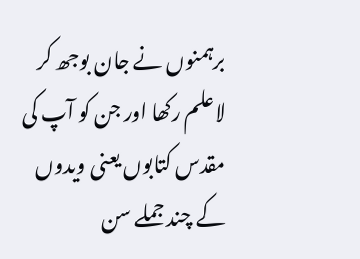برہمنوں نے جان بوجھ کر لاعلم رکھا اور جن کو آپ کی مقدس کتابوں یعنی ویدوں کے چند جملے سن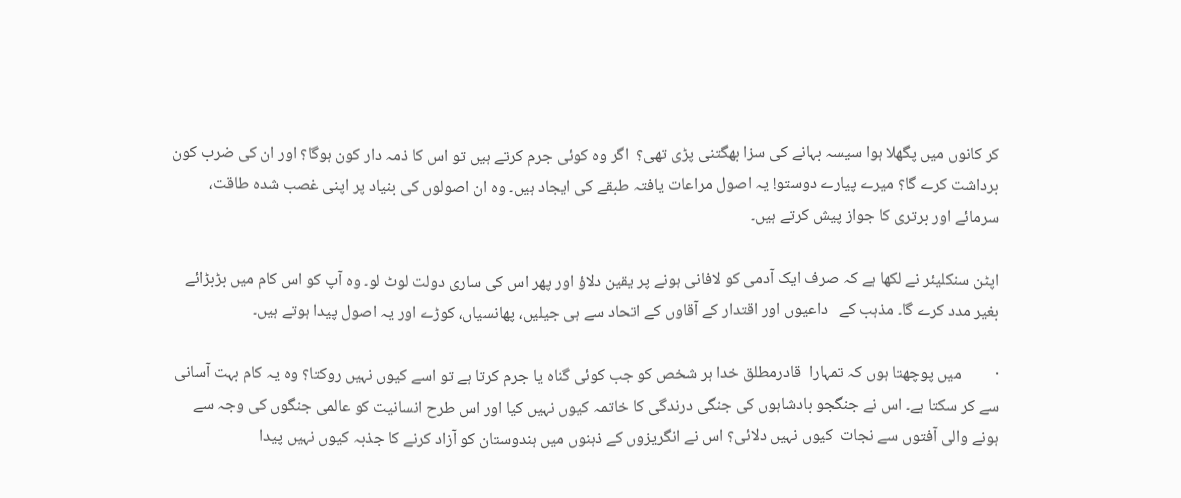کر کانوں میں پگھلا ہوا سیسہ بہانے کی سزا بھگتنی پڑی تھی؟  اگر وہ کوئی جرم کرتے ہیں تو اس کا ذمہ دار کون ہوگا؟ اور ان کی ضرب کون برداشت کرے گا؟ میرے پیارے دوستو! یہ اصول مراعات یافتہ طبقے کی ایجاد ہیں۔ وہ ان اصولوں کی بنیاد پر اپنی غصب شدہ طاقت، سرمائے اور برتری کا جواز پیش کرتے ہیں۔

اپٹن سنکلیئر نے لکھا ہے کہ صرف ایک آدمی کو لافانی ہونے پر یقین دلاؤ اور پھر اس کی ساری دولت لوٹ لو۔ وہ آپ کو اس کام میں بڑبڑائے بغیر مدد کرے گا۔ مذہب کے   داعیوں اور اقتدار کے آقاوں کے اتحاد سے ہی جیلیں، پھانسیاں، کوڑے اور یہ اصول پیدا ہوتے ہیں۔

·         میں پوچھتا ہوں کہ تمہارا  قادرمطلق خدا ہر شخص کو جب کوئی گناہ یا جرم کرتا ہے تو اسے کیوں نہیں روکتا؟ وہ یہ کام بہت آسانی سے کر سکتا ہے۔ اس نے جنگجو بادشاہوں کی جنگی درندگی کا خاتمہ کیوں نہیں کیا اور اس طرح انسانیت کو عالمی جنگوں کی وجہ سے ہونے والی آفتوں سے نجات  کیوں نہیں دلائی؟ اس نے انگریزوں کے ذہنوں میں ہندوستان کو آزاد کرنے کا جذبہ کیوں نہیں پیدا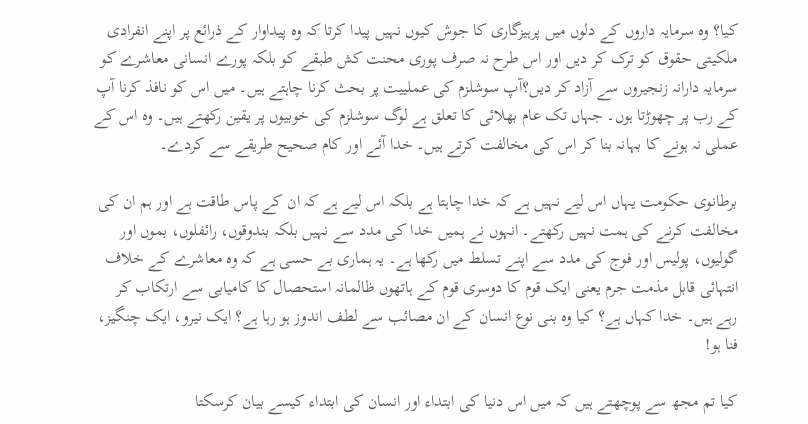کیا؟ وہ سرمایہ داروں کے دلوں میں پرہیزگاری کا جوش کیوں نہیں پیدا کرتا کہ وہ پیداوار کے ذرائع پر اپنے انفرادی ملکیتی حقوق کو ترک کر دیں اور اس طرح نہ صرف پوری محنت کش طبقے کو بلکہ پورے انسانی معاشرے کو سرمایہ دارانہ زنجیروں سے آزاد کر دیں؟آپ سوشلزم کی عملییت پر بحث کرنا چاہتے ہیں۔ میں اس کو نافذ کرنا آپ کے رب پر چھوڑتا ہوں۔ جہاں تک عام بھلائی کا تعلق ہے لوگ سوشلزم کی خوبیوں پر یقین رکھتے ہیں۔ وہ اس کے عملی نہ ہونے کا بہانہ بنا کر اس کی مخالفت کرتے ہیں۔ خدا آئے اور کام صحیح طریقے سے کردے۔

برطانوی حکومت یہاں اس لیے نہیں ہے کہ خدا چاہتا ہے بلکہ اس لیے ہے کہ ان کے پاس طاقت ہے اور ہم ان کی مخالفت کرنے کی ہمت نہیں رکھتے۔ انہوں نے ہمیں خدا کی مدد سے نہیں بلکہ بندوقوں، رائفلوں، بموں اور گولیوں، پولیس اور فوج کی مدد سے اپنے تسلط میں رکھا ہے۔ یہ ہماری بے حسی ہے کہ وہ معاشرے کے خلاف انتہائی قابل مذمت جرم یعنی ایک قوم کا دوسری قوم کے ہاتھوں ظالمانہ استحصال کا کامیابی سے ارتکاب کر رہے ہیں۔ خدا کہاں ہے؟ کیا وہ بنی نوع انسان کے ان مصائب سے لطف اندوز ہو رہا ہے؟ ایک نیرو، ایک چنگیز، فنا ہو!

کیا تم مجھ سے پوچھتے ہیں کہ میں اس دنیا کی ابتداء اور انسان کی ابتداء کیسے بیان کرسکتا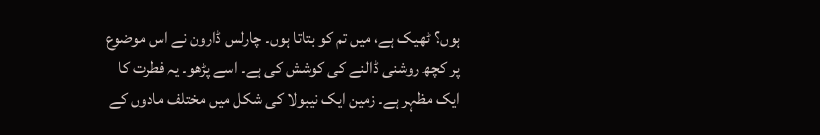ہوں؟ ٹھیک ہے، میں تم کو بتاتا ہوں۔ چارلس ڈارون نے اس موضوع پر کچھ روشنی ڈالنے کی کوشش کی ہے۔ اسے پڑھو۔ یہ فطرت کا ایک مظہر ہے۔ زمین ایک نیبولا کی شکل میں مختلف مادوں کے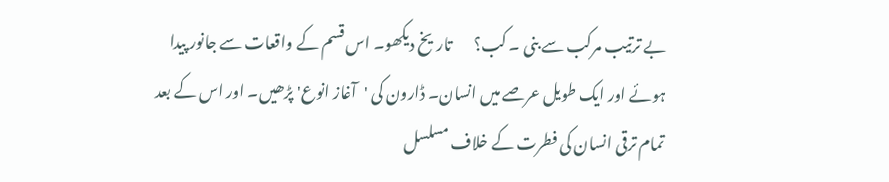بے ترتیب مرکب سے بنی ۔ کب؟       تاریخ دیکھو۔ اس قسم کے واقعات سے جانور پیدا ہوئے اور ایک طویل عرصے میں انسان۔ ڈارون کی 'آغاز انوع' پڑھیں۔ اور اس کے بعد تمام ترقی انسان کی فطرت کے خلاف مسلسل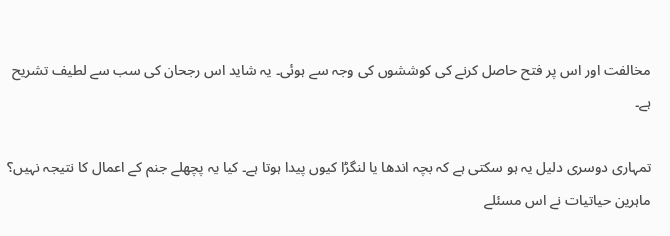مخالفت اور اس پر فتح حاصل کرنے کی کوششوں کی وجہ سے ہوئی۔ یہ شاید اس رجحان کی سب سے لطیف تشریح ہے۔

تمہاری دوسری دلیل یہ ہو سکتی ہے کہ بچہ اندھا یا لنگڑا کیوں پیدا ہوتا ہے۔ کیا یہ پچھلے جنم کے اعمال کا نتیجہ نہیں؟ ماہرین حیاتیات نے اس مسئلے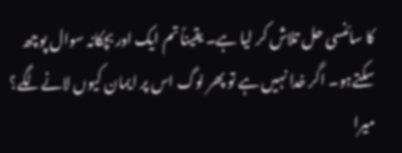کا سائنسی حل تلاش کر لیا ہے۔ یقیناً تم ایک اور بچکانہ سوال پوچھ سکتےہو۔ اگر خدا نہیں ہے تو پھر لوگ اس پر ایمان کیوں لانےلگے؟  میرا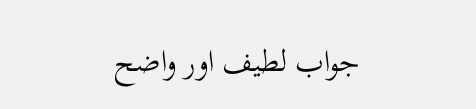جواب لطیف اور واضح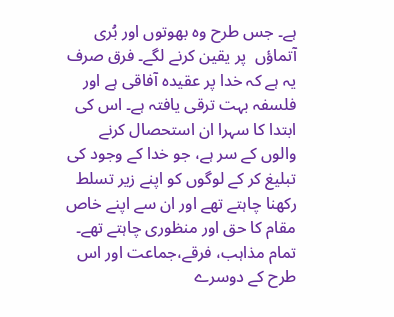ہے۔ جس طرح وہ بھوتوں اور بُری آتماؤں  پر یقین کرنے لگے۔ فرق صرف یہ ہے کہ خدا پر عقیدہ آفاقی ہے اور فلسفہ بہت ترقی یافتہ ہے۔ اس کی ابتدا کا سہرا ان استحصال کرنے والوں کے سر ہے، جو خدا کے وجود کی تبلیغ کر کے لوگوں کو اپنے زیر تسلط رکھنا چاہتے تھے اور ان سے اپنے خاص مقام کا حق اور منظوری چاہتے تھے۔ تمام مذاہب، فرقے،جماعت اور اس طرح کے دوسرے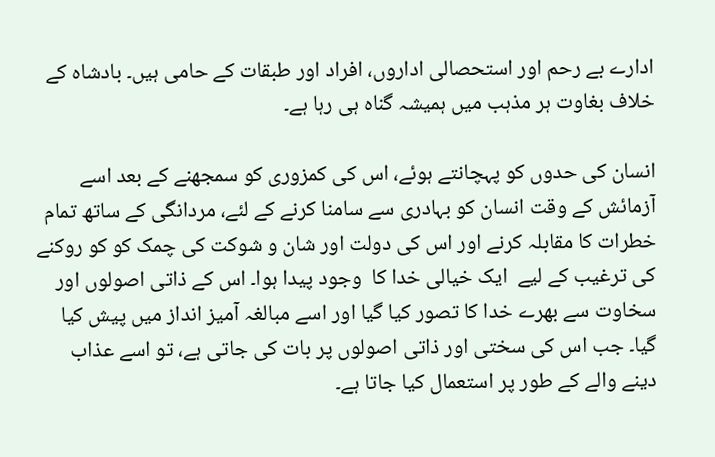ادارے بے رحم اور استحصالی اداروں، افراد اور طبقات کے حامی ہیں۔ بادشاہ کے خلاف بغاوت ہر مذہب میں ہمیشہ گناہ ہی رہا ہے۔

انسان کی حدوں کو پہچانتے ہوئے، اس کی کمزوری کو سمجھنے کے بعد اسے آزمائش کے وقت انسان کو بہادری سے سامنا کرنے کے لئے، مردانگی کے ساتھ تمام خطرات کا مقابلہ کرنے اور اس کی دولت اور شان و شوکت کی چمک کو کو روکنے کی ترغیب کے لیے  ایک خیالی خدا کا  وجود پیدا ہوا۔ اس کے ذاتی اصولوں اور سخاوت سے بھرے خدا کا تصور کیا گیا اور اسے مبالغہ آمیز انداز میں پیش کیا گیا۔ جب اس کی سختی اور ذاتی اصولوں پر بات کی جاتی ہے، تو اسے عذاب دینے والے کے طور پر استعمال کیا جاتا ہے۔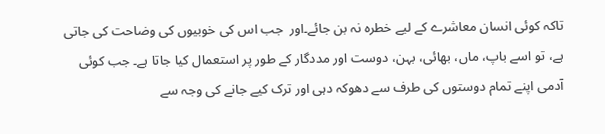تاکہ کوئی انسان معاشرے کے لیے خطرہ نہ بن جائے۔اور  جب اس کی خوبیوں کی وضاحت کی جاتی ہے، تو اسے باپ، ماں، بھائی، بہن، دوست اور مددگار کے طور پر استعمال کیا جاتا ہے۔ جب کوئی آدمی اپنے تمام دوستوں کی طرف سے دھوکہ دہی اور ترک کیے جانے کی وجہ سے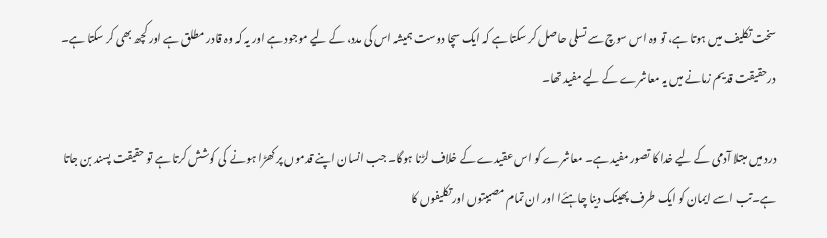سخت تکلیف میں ہوتا ہے، تو وہ اس سوچ سے تسلی حاصل کر سکتا ہے کہ ایک سچا دوست ہمیشہ اس کی مدد، کے لیے موجود ہے اور یہ کہ وہ قادر مطلق ہے اور کچھ بھی کر سکتا ہے۔ درحقیقت قدیم زمانے میں یہ معاشرے کے لیے مفید تھا۔

درد میں مبتلا آدمی کے لیے خدا کا تصور مفید ہے۔ معاشرے کو اس عقیدے کے خلاف لڑنا ہوگا۔ جب انسان اپنے قدموں پر کھڑا ہونے  کی کوشش کرتا ہے تو حقیقت پسند بن جاتا ہے۔تب اسے ایمان کو ایک طرف پھینک دینا چاہئےا اور ان تمام مصیبتوں اور تکلیفوں کا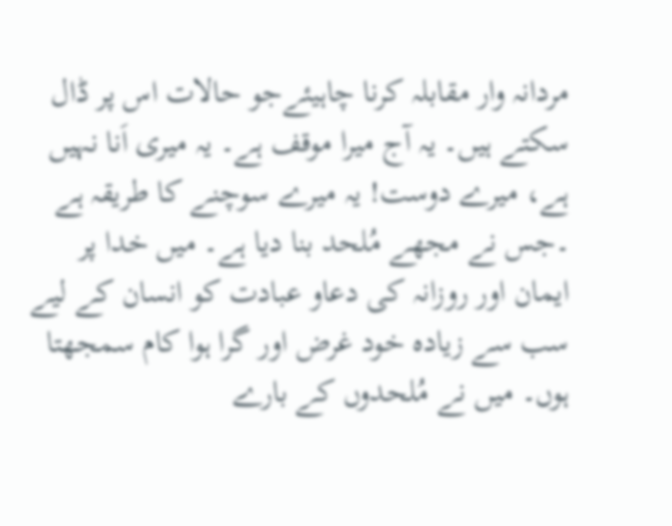مردانہ وار مقابلہ کرنا چاہیئےجو حالات اس پر ڈال سکتے ہیں۔ یہ آج میرا موقف ہے۔ یہ میری اَنا نہیں ہے، میرے دوست! یہ میرے سوچنے کا طریقہ ہے ۔جس نے مجھے مُلحد بنا دیا ہے۔ میں خدا پر ایمان اور روزانہ کی دعاو عبادت کو انسان کے لیے سب سے زیادہ خود غرض اور گرا ہوا کام سمجھتا ہوں۔ میں نے مُلحدوں کے بارے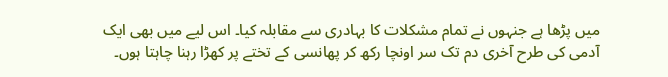میں پڑھا ہے جنہوں نے تمام مشکلات کا بہادری سے مقابلہ کیا۔ اس لیے میں بھی ایک آدمی کی طرح آخری دم تک سر اونچا رکھ کر پھانسی کے تختے پر کھڑا رہنا چاہتا ہوں۔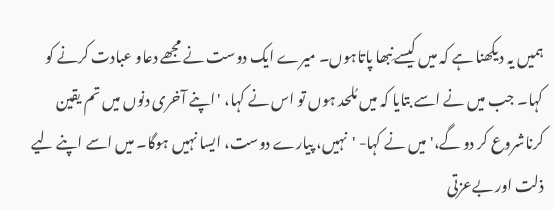ہمیں یہ دیکھنا ہے کہ میں کیسے نِبھا پاتاہوں۔ میرے ایک دوست نے مجھے دعاو عبادت کرنے کو کہا۔ جب میں نے اسے بتایا کہ میں مُلحد ہوں تو اس نے کہا، 'اپنے آخری دنوں میں تم یقین کرناشروع کر دو گے،' میں نے کہا- 'نہیں، پیارے دوست، ایسا نہیں ہوگا۔ میں اسے اپنے لیے ذلت اور بےعزتی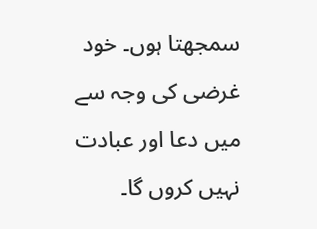سمجھتا ہوں۔ خود غرضی کی وجہ سے میں دعا اور عبادت نہیں کروں گا۔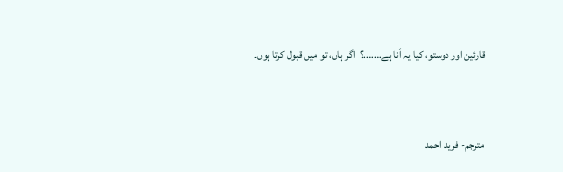قارئین اور دوستو، کیا یہ اَنا ہے…….؟  اگر ہاں، تو میں قبول کرتا ہوں۔



مترجم- فرید احمد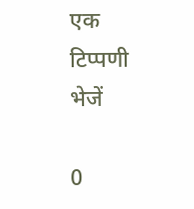एक टिप्पणी भेजें

0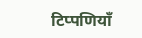टिप्पणियाँ